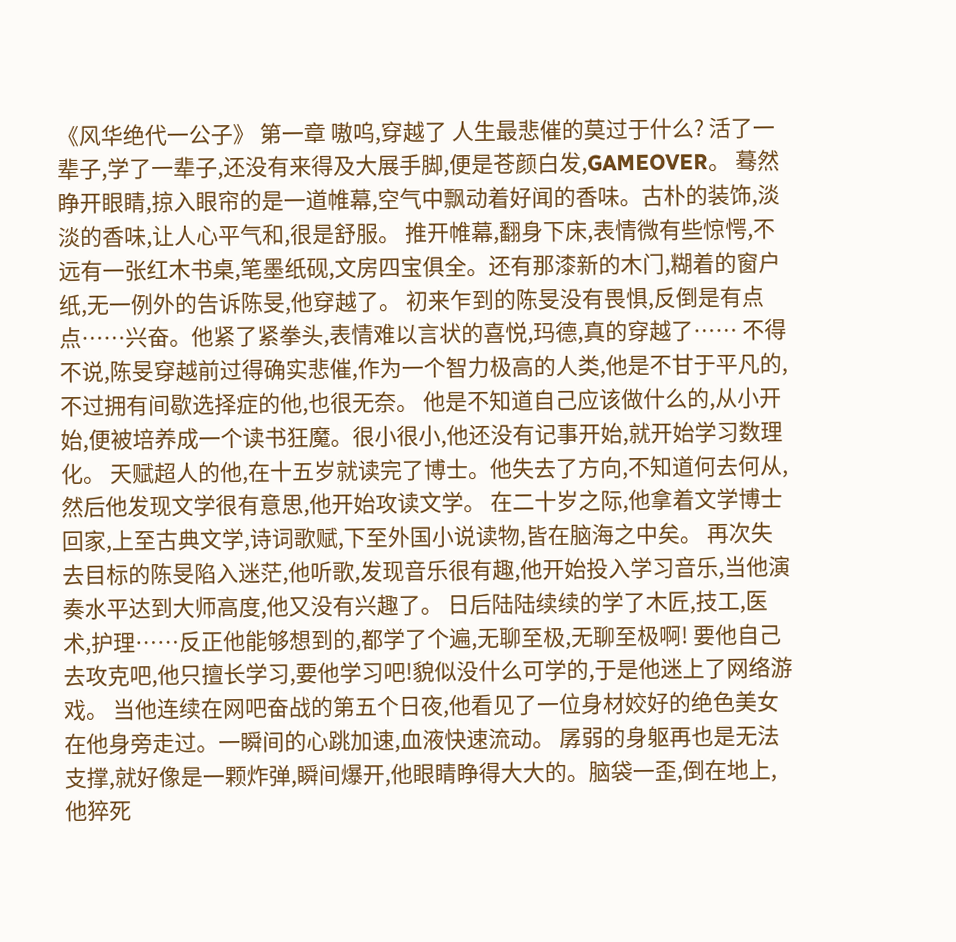《风华绝代一公子》 第一章 嗷呜,穿越了 人生最悲催的莫过于什么? 活了一辈子,学了一辈子,还没有来得及大展手脚,便是苍颜白发,GAMEOVER。 蓦然睁开眼睛,掠入眼帘的是一道帷幕,空气中飘动着好闻的香味。古朴的装饰,淡淡的香味,让人心平气和,很是舒服。 推开帷幕,翻身下床,表情微有些惊愕,不远有一张红木书桌,笔墨纸砚,文房四宝俱全。还有那漆新的木门,糊着的窗户纸,无一例外的告诉陈旻,他穿越了。 初来乍到的陈旻没有畏惧,反倒是有点点……兴奋。他紧了紧拳头,表情难以言状的喜悦,玛德,真的穿越了…… 不得不说,陈旻穿越前过得确实悲催,作为一个智力极高的人类,他是不甘于平凡的,不过拥有间歇选择症的他,也很无奈。 他是不知道自己应该做什么的,从小开始,便被培养成一个读书狂魔。很小很小,他还没有记事开始,就开始学习数理化。 天赋超人的他,在十五岁就读完了博士。他失去了方向,不知道何去何从,然后他发现文学很有意思,他开始攻读文学。 在二十岁之际,他拿着文学博士回家,上至古典文学,诗词歌赋,下至外国小说读物,皆在脑海之中矣。 再次失去目标的陈旻陷入迷茫,他听歌,发现音乐很有趣,他开始投入学习音乐,当他演奏水平达到大师高度,他又没有兴趣了。 日后陆陆续续的学了木匠,技工,医术,护理……反正他能够想到的,都学了个遍,无聊至极,无聊至极啊! 要他自己去攻克吧,他只擅长学习,要他学习吧!貌似没什么可学的,于是他迷上了网络游戏。 当他连续在网吧奋战的第五个日夜,他看见了一位身材姣好的绝色美女在他身旁走过。一瞬间的心跳加速,血液快速流动。 孱弱的身躯再也是无法支撑,就好像是一颗炸弹,瞬间爆开,他眼睛睁得大大的。脑袋一歪,倒在地上,他猝死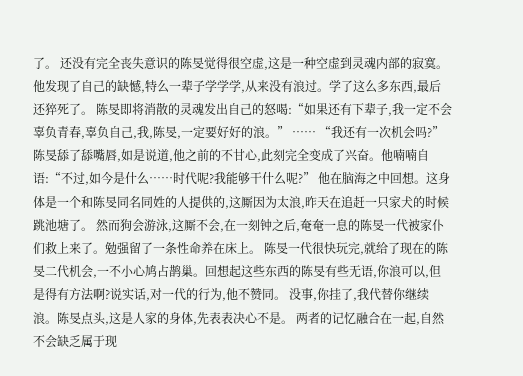了。 还没有完全丧失意识的陈旻觉得很空虚,这是一种空虚到灵魂内部的寂寞。他发现了自己的缺憾,特么一辈子学学学,从来没有浪过。学了这么多东西,最后还猝死了。 陈旻即将消散的灵魂发出自己的怒喝:“如果还有下辈子,我一定不会辜负青春,辜负自己,我,陈旻,一定要好好的浪。” …… “我还有一次机会吗?”陈旻舔了舔嘴唇,如是说道,他之前的不甘心,此刻完全变成了兴奋。他喃喃自语:“不过,如今是什么……时代呢?我能够干什么呢?” 他在脑海之中回想。这身体是一个和陈旻同名同姓的人提供的,这厮因为太浪,昨天在追赶一只家犬的时候跳池塘了。 然而狗会游泳,这厮不会,在一刻钟之后,奄奄一息的陈旻一代被家仆们救上来了。勉强留了一条性命养在床上。 陈旻一代很快玩完,就给了现在的陈旻二代机会,一不小心鸠占鹊巢。回想起这些东西的陈旻有些无语,你浪可以,但是得有方法啊?说实话,对一代的行为,他不赞同。 没事,你挂了,我代替你继续浪。陈旻点头,这是人家的身体,先表表决心不是。 两者的记忆融合在一起,自然不会缺乏属于现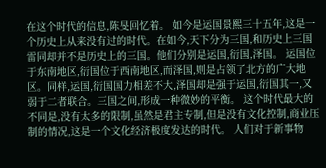在这个时代的信息,陈旻回忆着。 如今是运国景熙三十五年,这是一个历史上从来没有过的时代。在如今,天下分为三国,和历史上三国雷同却并不是历史上的三国。他们分别是运国,衍国,泽国。 运国位于东南地区,衍国位于西南地区,而泽国,则是占领了北方的广大地区。同样,运国,衍国国力相差不大,泽国却是强于运国,衍国其一,又弱于二者联合。三国之间,形成一种微妙的平衡。 这个时代最大的不同是,没有太多的限制,虽然是君主专制,但是没有文化控制,商业压制的情况,这是一个文化经济极度发达的时代。 人们对于新事物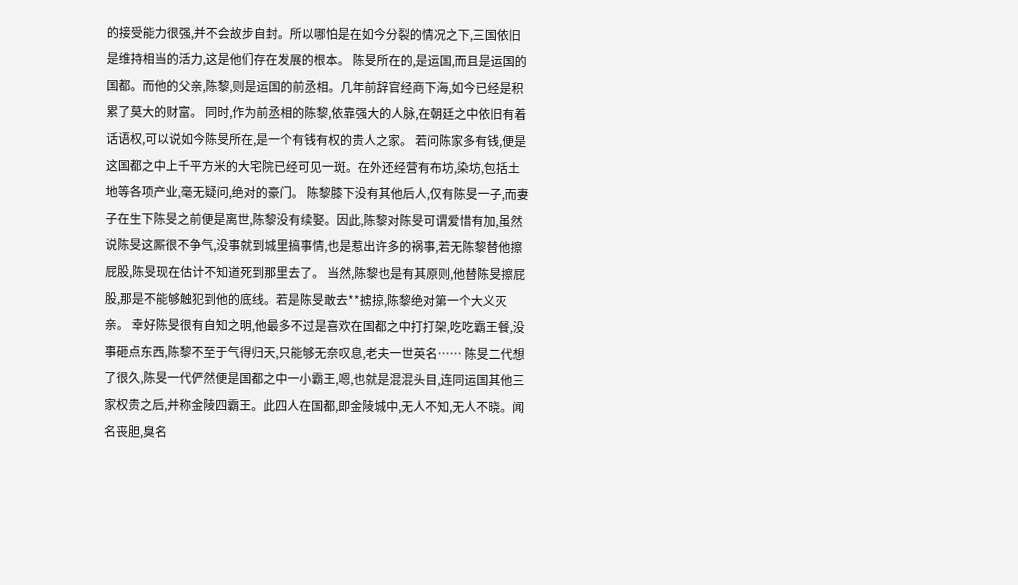的接受能力很强,并不会故步自封。所以哪怕是在如今分裂的情况之下,三国依旧是维持相当的活力,这是他们存在发展的根本。 陈旻所在的,是运国,而且是运国的国都。而他的父亲,陈黎,则是运国的前丞相。几年前辞官经商下海,如今已经是积累了莫大的财富。 同时,作为前丞相的陈黎,依靠强大的人脉,在朝廷之中依旧有着话语权,可以说如今陈旻所在,是一个有钱有权的贵人之家。 若问陈家多有钱,便是这国都之中上千平方米的大宅院已经可见一斑。在外还经营有布坊,染坊,包括土地等各项产业,毫无疑问,绝对的豪门。 陈黎膝下没有其他后人,仅有陈旻一子,而妻子在生下陈旻之前便是离世,陈黎没有续娶。因此,陈黎对陈旻可谓爱惜有加,虽然说陈旻这厮很不争气,没事就到城里搞事情,也是惹出许多的祸事,若无陈黎替他擦屁股,陈旻现在估计不知道死到那里去了。 当然,陈黎也是有其原则,他替陈旻擦屁股,那是不能够触犯到他的底线。若是陈旻敢去**掳掠,陈黎绝对第一个大义灭亲。 幸好陈旻很有自知之明,他最多不过是喜欢在国都之中打打架,吃吃霸王餐,没事砸点东西,陈黎不至于气得归天,只能够无奈叹息,老夫一世英名…… 陈旻二代想了很久,陈旻一代俨然便是国都之中一小霸王,嗯,也就是混混头目,连同运国其他三家权贵之后,并称金陵四霸王。此四人在国都,即金陵城中,无人不知,无人不晓。闻名丧胆,臭名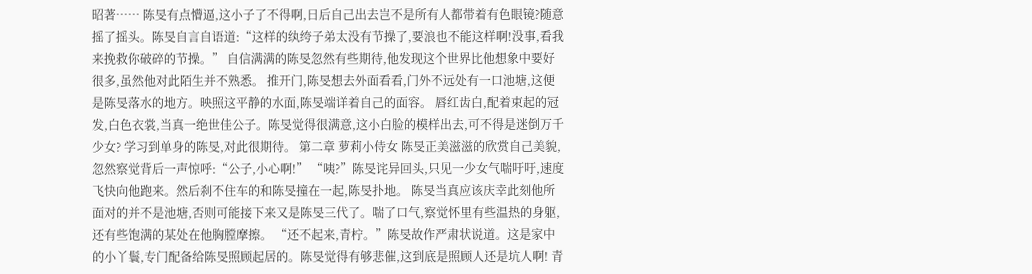昭著…… 陈旻有点懵逼,这小子了不得啊,日后自己出去岂不是所有人都带着有色眼镜?随意摇了摇头。陈旻自言自语道:“这样的纨绔子弟太没有节操了,要浪也不能这样啊!没事,看我来挽救你破碎的节操。” 自信满满的陈旻忽然有些期待,他发现这个世界比他想象中要好很多,虽然他对此陌生并不熟悉。 推开门,陈旻想去外面看看,门外不远处有一口池塘,这便是陈旻落水的地方。映照这平静的水面,陈旻端详着自己的面容。 唇红齿白,配着束起的冠发,白色衣裳,当真一绝世佳公子。陈旻觉得很满意,这小白脸的模样出去,可不得是迷倒万千少女? 学习到单身的陈旻,对此很期待。 第二章 萝莉小侍女 陈旻正美滋滋的欣赏自己美貌,忽然察觉背后一声惊呼:“公子,小心啊!” “咦?”陈旻诧异回头,只见一少女气喘吁吁,速度飞快向他跑来。然后刹不住车的和陈旻撞在一起,陈旻扑地。 陈旻当真应该庆幸此刻他所面对的并不是池塘,否则可能接下来又是陈旻三代了。喘了口气,察觉怀里有些温热的身躯,还有些饱满的某处在他胸膛摩擦。 “还不起来,青柠。”陈旻故作严肃状说道。这是家中的小丫鬟,专门配备给陈旻照顾起居的。陈旻觉得有够悲催,这到底是照顾人还是坑人啊! 青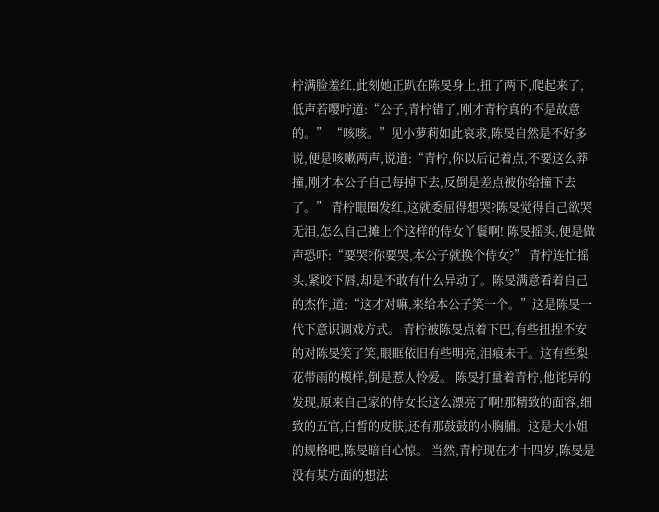柠满脸羞红,此刻她正趴在陈旻身上,扭了两下,爬起来了,低声若嘤咛道:“公子,青柠错了,刚才青柠真的不是故意的。” “咳咳。”见小萝莉如此哀求,陈旻自然是不好多说,便是咳嗽两声,说道:“青柠,你以后记着点,不要这么莽撞,刚才本公子自己每掉下去,反倒是差点被你给撞下去了。” 青柠眼圈发红,这就委屈得想哭?陈旻觉得自己欲哭无泪,怎么自己摊上个这样的侍女丫鬟啊! 陈旻摇头,便是做声恐吓:“要哭?你要哭,本公子就换个侍女?” 青柠连忙摇头,紧咬下唇,却是不敢有什么异动了。陈旻满意看着自己的杰作,道:“这才对嘛,来给本公子笑一个。”这是陈旻一代下意识调戏方式。 青柠被陈旻点着下巴,有些扭捏不安的对陈旻笑了笑,眼眶依旧有些明亮,泪痕未干。这有些梨花带雨的模样,倒是惹人怜爱。 陈旻打量着青柠,他诧异的发现,原来自己家的侍女长这么漂亮了啊!那精致的面容,细致的五官,白皙的皮肤,还有那鼓鼓的小胸脯。这是大小姐的规格吧,陈旻暗自心惊。 当然,青柠现在才十四岁,陈旻是没有某方面的想法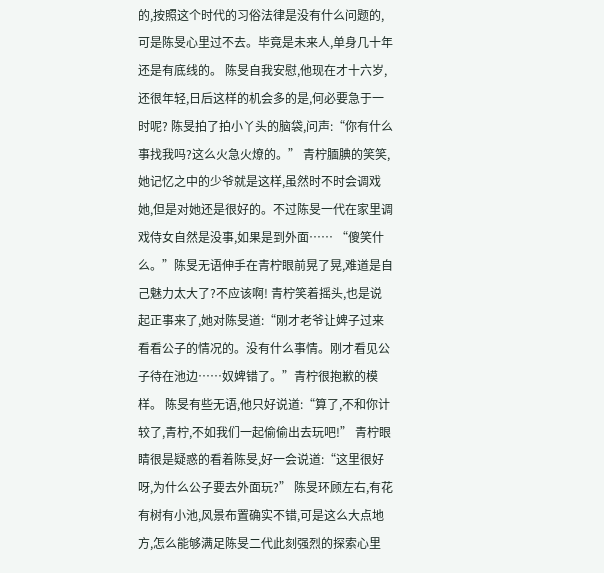的,按照这个时代的习俗法律是没有什么问题的,可是陈旻心里过不去。毕竟是未来人,单身几十年还是有底线的。 陈旻自我安慰,他现在才十六岁,还很年轻,日后这样的机会多的是,何必要急于一时呢? 陈旻拍了拍小丫头的脑袋,问声:“你有什么事找我吗?这么火急火燎的。” 青柠腼腆的笑笑,她记忆之中的少爷就是这样,虽然时不时会调戏她,但是对她还是很好的。不过陈旻一代在家里调戏侍女自然是没事,如果是到外面…… “傻笑什么。”陈旻无语伸手在青柠眼前晃了晃,难道是自己魅力太大了?不应该啊! 青柠笑着摇头,也是说起正事来了,她对陈旻道:“刚才老爷让婢子过来看看公子的情况的。没有什么事情。刚才看见公子待在池边……奴婢错了。”青柠很抱歉的模样。 陈旻有些无语,他只好说道:“算了,不和你计较了,青柠,不如我们一起偷偷出去玩吧!” 青柠眼睛很是疑惑的看着陈旻,好一会说道:“这里很好呀,为什么公子要去外面玩?” 陈旻环顾左右,有花有树有小池,风景布置确实不错,可是这么大点地方,怎么能够满足陈旻二代此刻强烈的探索心里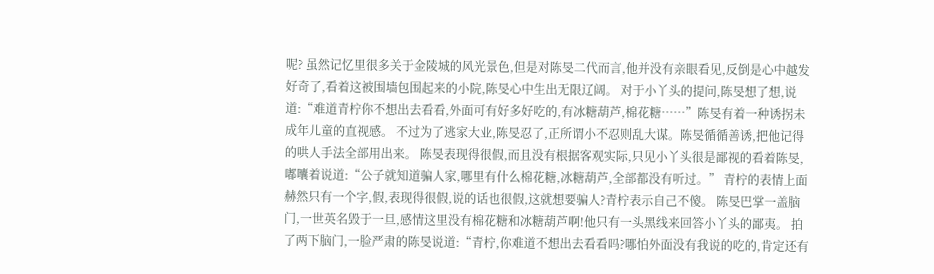呢? 虽然记忆里很多关于金陵城的风光景色,但是对陈旻二代而言,他并没有亲眼看见,反倒是心中越发好奇了,看着这被围墙包围起来的小院,陈旻心中生出无限辽阔。 对于小丫头的提问,陈旻想了想,说道:“难道青柠你不想出去看看,外面可有好多好吃的,有冰糖葫芦,棉花糖……”陈旻有着一种诱拐未成年儿童的直视感。 不过为了逃家大业,陈旻忍了,正所谓小不忍则乱大谋。陈旻循循善诱,把他记得的哄人手法全部用出来。 陈旻表现得很假,而且没有根据客观实际,只见小丫头很是鄙视的看着陈旻,嘟囔着说道:“公子就知道骗人家,哪里有什么棉花糖,冰糖葫芦,全部都没有听过。” 青柠的表情上面赫然只有一个字,假,表现得很假,说的话也很假,这就想要骗人?青柠表示自己不傻。 陈旻巴掌一盖脑门,一世英名毁于一旦,感情这里没有棉花糖和冰糖葫芦啊!他只有一头黑线来回答小丫头的鄙夷。 拍了两下脑门,一脸严肃的陈旻说道:“青柠,你难道不想出去看看吗?哪怕外面没有我说的吃的,肯定还有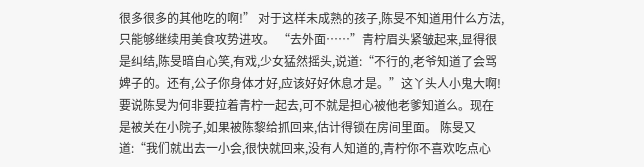很多很多的其他吃的啊!” 对于这样未成熟的孩子,陈旻不知道用什么方法,只能够继续用美食攻势进攻。 “去外面……”青柠眉头紧皱起来,显得很是纠结,陈旻暗自心笑,有戏,少女猛然摇头,说道:“不行的,老爷知道了会骂婢子的。还有,公子你身体才好,应该好好休息才是。”这丫头人小鬼大啊! 要说陈旻为何非要拉着青柠一起去,可不就是担心被他老爹知道么。现在是被关在小院子,如果被陈黎给抓回来,估计得锁在房间里面。 陈旻又道:“我们就出去一小会,很快就回来,没有人知道的,青柠你不喜欢吃点心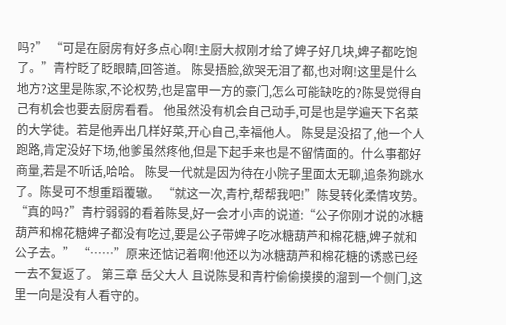吗?” “可是在厨房有好多点心啊!主厨大叔刚才给了婢子好几块,婢子都吃饱了。”青柠眨了眨眼睛,回答道。 陈旻捂脸,欲哭无泪了都,也对啊!这里是什么地方?这里是陈家,不论权势,也是富甲一方的豪门,怎么可能缺吃的?陈旻觉得自己有机会也要去厨房看看。 他虽然没有机会自己动手,可是也是学遍天下名菜的大学徒。若是他弄出几样好菜,开心自己,幸福他人。 陈旻是没招了,他一个人跑路,肯定没好下场,他爹虽然疼他,但是下起手来也是不留情面的。什么事都好商量,若是不听话,哈哈。 陈旻一代就是因为待在小院子里面太无聊,追条狗跳水了。陈旻可不想重蹈覆辙。 “就这一次,青柠,帮帮我吧!”陈旻转化柔情攻势。 “真的吗?”青柠弱弱的看着陈旻,好一会才小声的说道:“公子你刚才说的冰糖葫芦和棉花糖婢子都没有吃过,要是公子带婢子吃冰糖葫芦和棉花糖,婢子就和公子去。” “……”原来还惦记着啊!他还以为冰糖葫芦和棉花糖的诱惑已经一去不复返了。 第三章 岳父大人 且说陈旻和青柠偷偷摸摸的溜到一个侧门,这里一向是没有人看守的。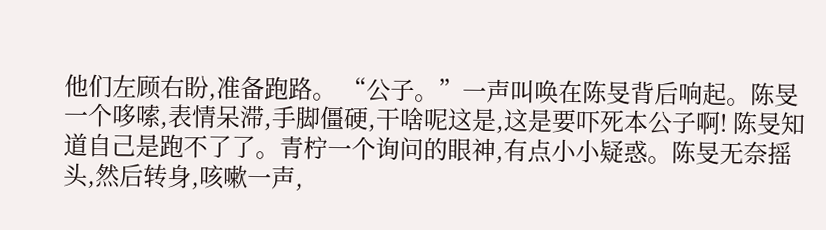他们左顾右盼,准备跑路。 “公子。”一声叫唤在陈旻背后响起。陈旻一个哆嗦,表情呆滞,手脚僵硬,干啥呢这是,这是要吓死本公子啊! 陈旻知道自己是跑不了了。青柠一个询问的眼神,有点小小疑惑。陈旻无奈摇头,然后转身,咳嗽一声,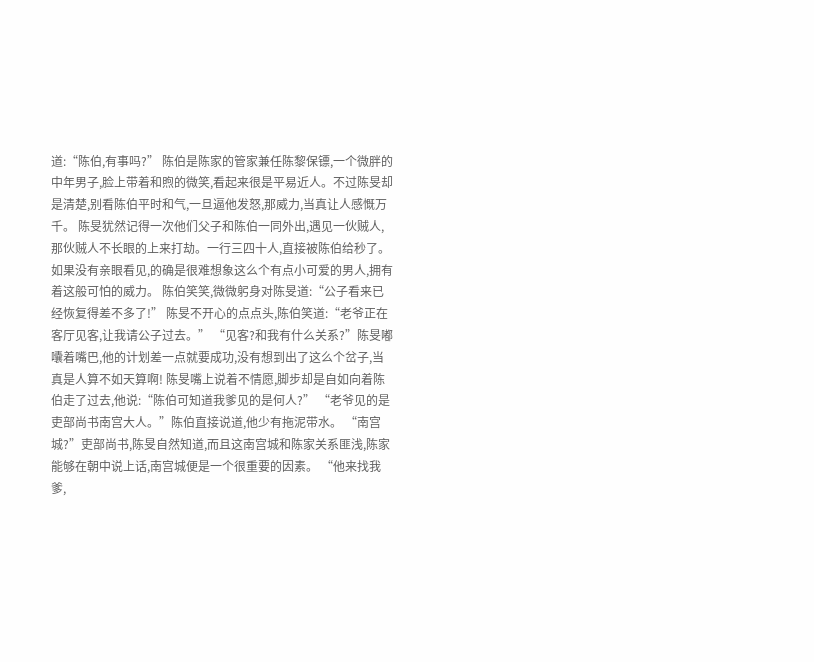道:“陈伯,有事吗?” 陈伯是陈家的管家兼任陈黎保镖,一个微胖的中年男子,脸上带着和煦的微笑,看起来很是平易近人。不过陈旻却是清楚,别看陈伯平时和气,一旦逼他发怒,那威力,当真让人感慨万千。 陈旻犹然记得一次他们父子和陈伯一同外出,遇见一伙贼人,那伙贼人不长眼的上来打劫。一行三四十人,直接被陈伯给秒了。如果没有亲眼看见,的确是很难想象这么个有点小可爱的男人,拥有着这般可怕的威力。 陈伯笑笑,微微躬身对陈旻道:“公子看来已经恢复得差不多了!” 陈旻不开心的点点头,陈伯笑道:“老爷正在客厅见客,让我请公子过去。” “见客?和我有什么关系?”陈旻嘟囔着嘴巴,他的计划差一点就要成功,没有想到出了这么个岔子,当真是人算不如天算啊! 陈旻嘴上说着不情愿,脚步却是自如向着陈伯走了过去,他说:“陈伯可知道我爹见的是何人?” “老爷见的是吏部尚书南宫大人。”陈伯直接说道,他少有拖泥带水。 “南宫城?”吏部尚书,陈旻自然知道,而且这南宫城和陈家关系匪浅,陈家能够在朝中说上话,南宫城便是一个很重要的因素。 “他来找我爹,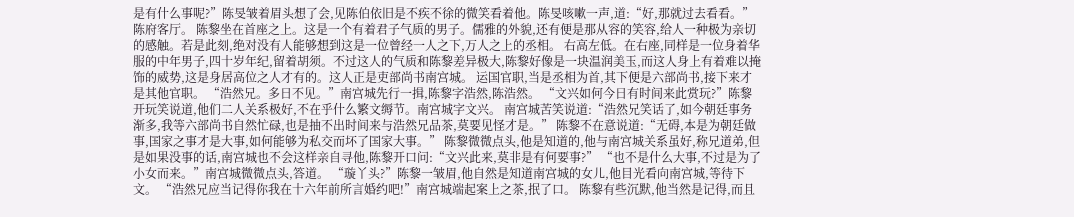是有什么事呢?”陈旻皱着眉头想了会,见陈伯依旧是不疾不徐的微笑看着他。陈旻咳嗽一声,道:“好,那就过去看看。” 陈府客厅。 陈黎坐在首座之上。这是一个有着君子气质的男子。儒雅的外貌,还有便是那从容的笑容,给人一种极为亲切的感触。若是此刻,绝对没有人能够想到这是一位曾经一人之下,万人之上的丞相。 右高左低。在右座,同样是一位身着华服的中年男子,四十岁年纪,留着胡须。不过这人的气质和陈黎差异极大,陈黎好像是一块温润美玉,而这人身上有着难以掩饰的威势,这是身居高位之人才有的。这人正是吏部尚书南宫城。 运国官职,当是丞相为首,其下便是六部尚书,接下来才是其他官职。 “浩然兄。多日不见。”南宫城先行一揖,陈黎字浩然,陈浩然。 “文兴如何今日有时间来此赏玩?”陈黎开玩笑说道,他们二人关系极好,不在乎什么繁文缛节。南宫城字文兴。 南宫城苦笑说道:“浩然兄笑话了,如今朝廷事务渐多,我等六部尚书自然忙碌,也是抽不出时间来与浩然兄品茶,莫要见怪才是。” 陈黎不在意说道:“无碍,本是为朝廷做事,国家之事才是大事,如何能够为私交而坏了国家大事。” 陈黎微微点头,他是知道的,他与南宫城关系虽好,称兄道弟,但是如果没事的话,南宫城也不会这样亲自寻他,陈黎开口问:“文兴此来,莫非是有何要事?” “也不是什么大事,不过是为了小女而来。”南宫城微微点头,答道。 “璇丫头?”陈黎一皱眉,他自然是知道南宫城的女儿,他目光看向南宫城,等待下文。 “浩然兄应当记得你我在十六年前所言婚约吧!”南宫城端起案上之茶,抿了口。 陈黎有些沉默,他当然是记得,而且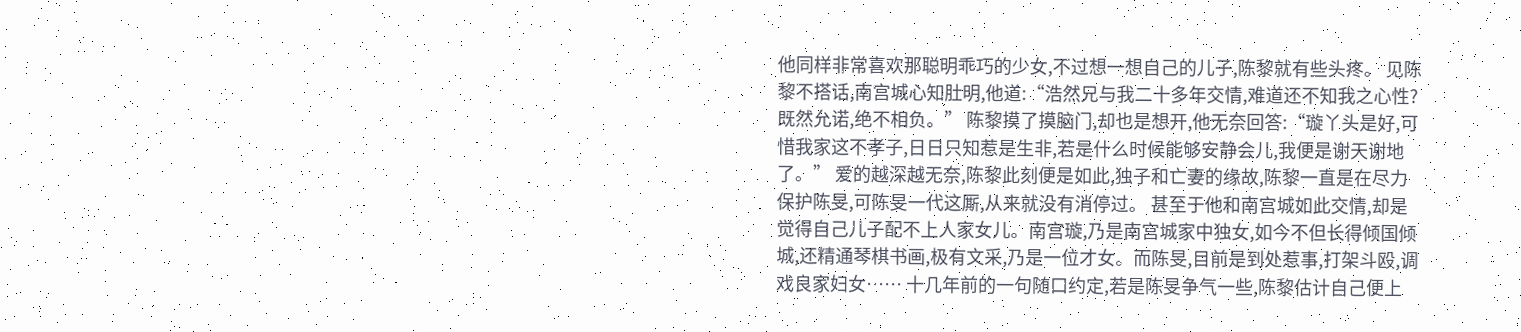他同样非常喜欢那聪明乖巧的少女,不过想一想自己的儿子,陈黎就有些头疼。 见陈黎不搭话,南宫城心知肚明,他道:“浩然兄与我二十多年交情,难道还不知我之心性?既然允诺,绝不相负。” 陈黎摸了摸脑门,却也是想开,他无奈回答:“璇丫头是好,可惜我家这不孝子,日日只知惹是生非,若是什么时候能够安静会儿,我便是谢天谢地了。” 爱的越深越无奈,陈黎此刻便是如此,独子和亡妻的缘故,陈黎一直是在尽力保护陈旻,可陈旻一代这厮,从来就没有消停过。 甚至于他和南宫城如此交情,却是觉得自己儿子配不上人家女儿。南宫璇,乃是南宫城家中独女,如今不但长得倾国倾城,还精通琴棋书画,极有文采,乃是一位才女。而陈旻,目前是到处惹事,打架斗殴,调戏良家妇女…… 十几年前的一句随口约定,若是陈旻争气一些,陈黎估计自己便上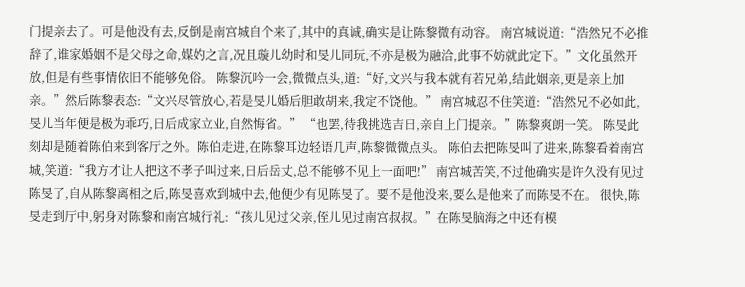门提亲去了。可是他没有去,反倒是南宫城自个来了,其中的真诚,确实是让陈黎微有动容。 南宫城说道:“浩然兄不必推辞了,谁家婚姻不是父母之命,媒妁之言,况且璇儿幼时和旻儿同玩,不亦是极为融洽,此事不妨就此定下。”文化虽然开放,但是有些事情依旧不能够免俗。 陈黎沉吟一会,微微点头,道:“好,文兴与我本就有若兄弟,结此姻亲,更是亲上加亲。”然后陈黎表态:“文兴尽管放心,若是旻儿婚后胆敢胡来,我定不饶他。” 南宫城忍不住笑道:“浩然兄不必如此,旻儿当年便是极为乖巧,日后成家立业,自然悔省。” “也罢,待我挑选吉日,亲自上门提亲。”陈黎爽朗一笑。 陈旻此刻却是随着陈伯来到客厅之外。陈伯走进,在陈黎耳边轻语几声,陈黎微微点头。 陈伯去把陈旻叫了进来,陈黎看着南宫城,笑道:“我方才让人把这不孝子叫过来,日后岳丈,总不能够不见上一面吧!” 南宫城苦笑,不过他确实是许久没有见过陈旻了,自从陈黎离相之后,陈旻喜欢到城中去,他便少有见陈旻了。要不是他没来,要么是他来了而陈旻不在。 很快,陈旻走到厅中,躬身对陈黎和南宫城行礼:“孩儿见过父亲,侄儿见过南宫叔叔。”在陈旻脑海之中还有模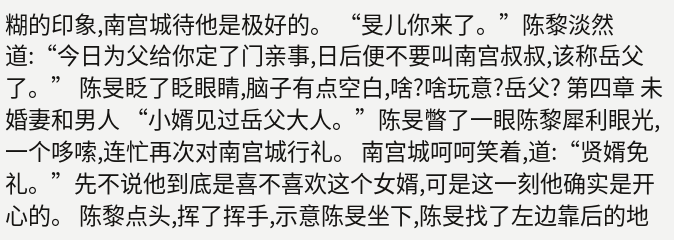糊的印象,南宫城待他是极好的。 “旻儿你来了。”陈黎淡然道:“今日为父给你定了门亲事,日后便不要叫南宫叔叔,该称岳父了。” 陈旻眨了眨眼睛,脑子有点空白,啥?啥玩意?岳父? 第四章 未婚妻和男人 “小婿见过岳父大人。”陈旻瞥了一眼陈黎犀利眼光,一个哆嗦,连忙再次对南宫城行礼。 南宫城呵呵笑着,道:“贤婿免礼。”先不说他到底是喜不喜欢这个女婿,可是这一刻他确实是开心的。 陈黎点头,挥了挥手,示意陈旻坐下,陈旻找了左边靠后的地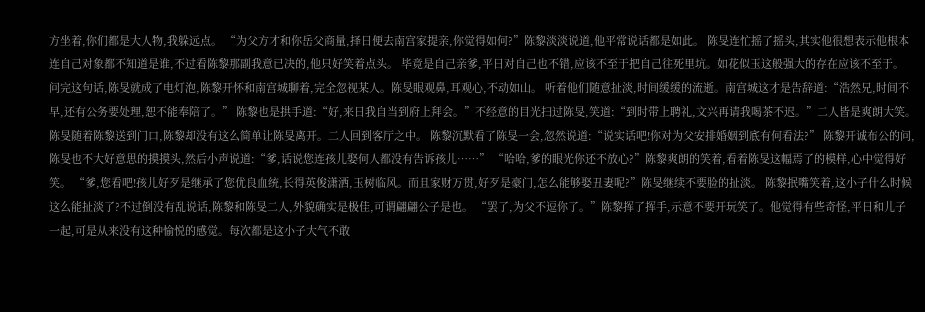方坐着,你们都是大人物,我躲远点。 “为父方才和你岳父商量,择日便去南宫家提亲,你觉得如何?”陈黎淡淡说道,他平常说话都是如此。 陈旻连忙摇了摇头,其实他很想表示他根本连自己对象都不知道是谁,不过看陈黎那副我意已决的,他只好笑着点头。 毕竟是自己亲爹,平日对自己也不错,应该不至于把自己往死里坑。如花似玉这般强大的存在应该不至于。 问完这句话,陈旻就成了电灯泡,陈黎开怀和南宫城聊着,完全忽视某人。陈旻眼观鼻,耳观心,不动如山。 听着他们随意扯淡,时间缓缓的流逝。南宫城这才是告辞道:“浩然兄,时间不早,还有公务要处理,恕不能奉陪了。” 陈黎也是拱手道:“好,来日我自当到府上拜会。”不经意的目光扫过陈旻,笑道:“到时带上聘礼,文兴再请我喝茶不迟。”二人皆是爽朗大笑。 陈旻随着陈黎送到门口,陈黎却没有这么简单让陈旻离开。二人回到客厅之中。 陈黎沉默看了陈旻一会,忽然说道:“说实话吧!你对为父安排婚姻到底有何看法?” 陈黎开诚布公的问,陈旻也不大好意思的摸摸头,然后小声说道:“爹,话说您连孩儿娶何人都没有告诉孩儿……” “哈哈,爹的眼光你还不放心?”陈黎爽朗的笑着,看着陈旻这幅焉了的模样,心中觉得好笑。 “爹,您看吧!孩儿好歹是继承了您优良血统,长得英俊潇洒,玉树临风。而且家财万贯,好歹是豪门,怎么能够娶丑妻呢?”陈旻继续不要脸的扯淡。 陈黎抿嘴笑着,这小子什么时候这么能扯淡了?不过倒没有乱说话,陈黎和陈旻二人,外貌确实是极佳,可谓翩翩公子是也。 “罢了,为父不逗你了。”陈黎挥了挥手,示意不要开玩笑了。他觉得有些奇怪,平日和儿子一起,可是从来没有这种愉悦的感觉。每次都是这小子大气不敢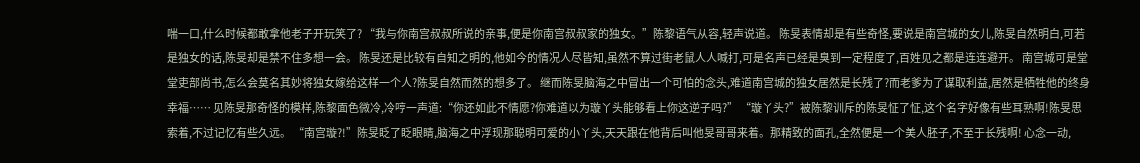喘一口,什么时候都敢拿他老子开玩笑了? “我与你南宫叔叔所说的亲事,便是你南宫叔叔家的独女。”陈黎语气从容,轻声说道。 陈旻表情却是有些奇怪,要说是南宫城的女儿,陈旻自然明白,可若是独女的话,陈旻却是禁不住多想一会。 陈旻还是比较有自知之明的,他如今的情况人尽皆知,虽然不算过街老鼠人人喊打,可是名声已经是臭到一定程度了,百姓见之都是连连避开。 南宫城可是堂堂吏部尚书,怎么会莫名其妙将独女嫁给这样一个人?陈旻自然而然的想多了。 继而陈旻脑海之中冒出一个可怕的念头,难道南宫城的独女居然是长残了?而老爹为了谋取利益,居然是牺牲他的终身幸福…… 见陈旻那奇怪的模样,陈黎面色微冷,冷哼一声道:“你还如此不情愿?你难道以为璇丫头能够看上你这逆子吗?” “璇丫头?”被陈黎训斥的陈旻怔了怔,这个名字好像有些耳熟啊!陈旻思索着,不过记忆有些久远。 “南宫璇?!”陈旻眨了眨眼睛,脑海之中浮现那聪明可爱的小丫头,天天跟在他背后叫他旻哥哥来着。那精致的面孔,全然便是一个美人胚子,不至于长残啊! 心念一动,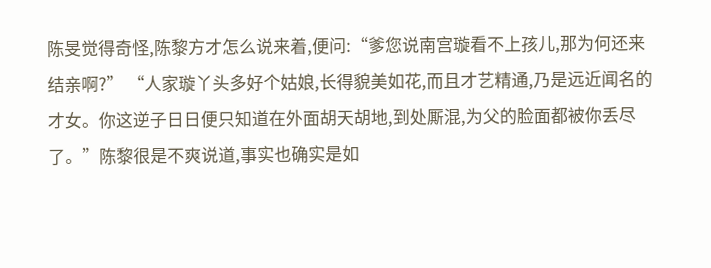陈旻觉得奇怪,陈黎方才怎么说来着,便问:“爹您说南宫璇看不上孩儿,那为何还来结亲啊?” “人家璇丫头多好个姑娘,长得貌美如花,而且才艺精通,乃是远近闻名的才女。你这逆子日日便只知道在外面胡天胡地,到处厮混,为父的脸面都被你丢尽了。”陈黎很是不爽说道,事实也确实是如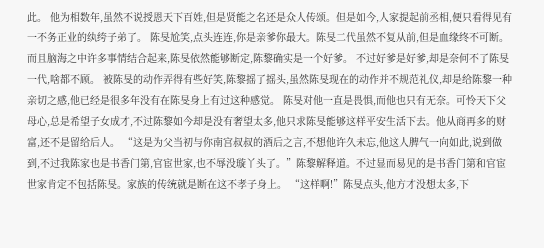此。 他为相数年,虽然不说授恩天下百姓,但是贤能之名还是众人传颂。但是如今,人家提起前丞相,便只看得见有一不务正业的纨绔子弟了。 陈旻尬笑,点头连连,你是亲爹你最大。陈旻二代虽然不复从前,但是血缘终不可断。而且脑海之中许多事情结合起来,陈旻依然能够断定,陈黎确实是一个好爹。 不过好爹是好爹,却是奈何不了陈旻一代,啥都不顾。 被陈旻的动作弄得有些好笑,陈黎摇了摇头,虽然陈旻现在的动作并不规范礼仪,却是给陈黎一种亲切之感,他已经是很多年没有在陈旻身上有过这种感觉。 陈旻对他一直是畏惧,而他也只有无奈。可怜天下父母心,总是希望子女成才,不过陈黎如今却是没有奢望太多,他只求陈旻能够这样平安生活下去。他从商再多的财富,还不是留给后人。 “这是为父当初与你南宫叔叔的酒后之言,不想他许久未忘,他这人脾气一向如此,说到做到,不过我陈家也是书香门第,官宦世家,也不辱没璇丫头了。”陈黎解释道。不过显而易见的是书香门第和官宦世家肯定不包括陈旻。家族的传统就是断在这不孝子身上。 “这样啊!”陈旻点头,他方才没想太多,下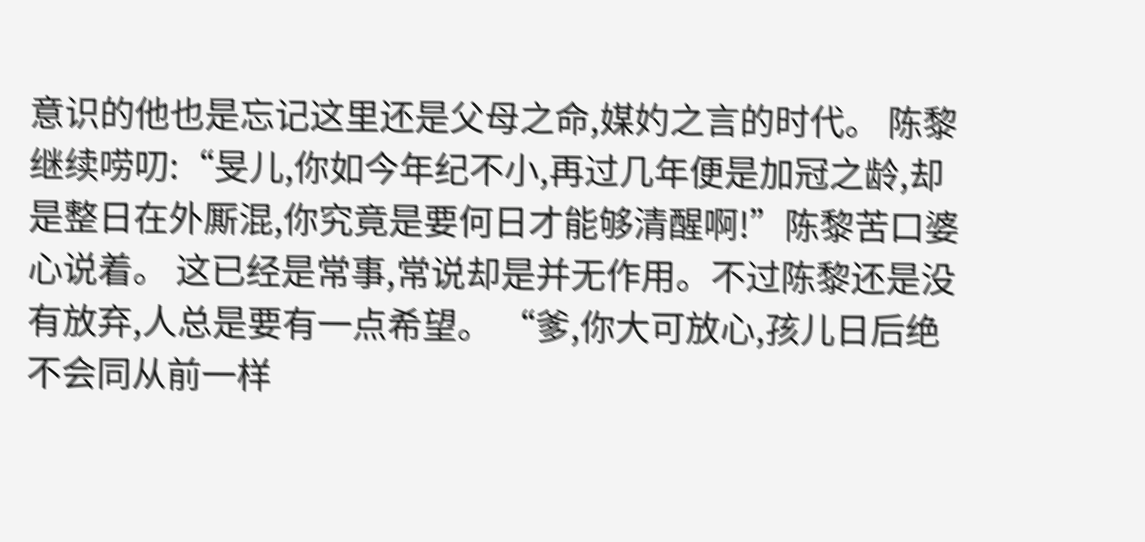意识的他也是忘记这里还是父母之命,媒妁之言的时代。 陈黎继续唠叨:“旻儿,你如今年纪不小,再过几年便是加冠之龄,却是整日在外厮混,你究竟是要何日才能够清醒啊!”陈黎苦口婆心说着。 这已经是常事,常说却是并无作用。不过陈黎还是没有放弃,人总是要有一点希望。 “爹,你大可放心,孩儿日后绝不会同从前一样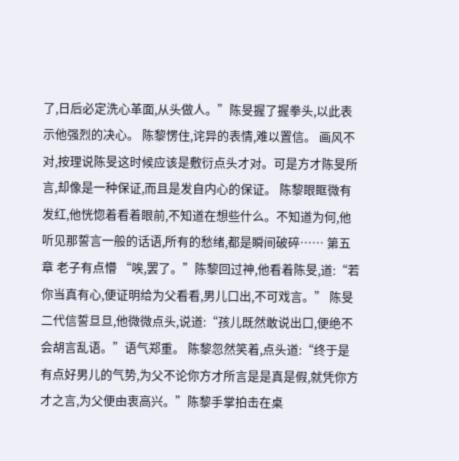了,日后必定洗心革面,从头做人。”陈旻握了握拳头,以此表示他强烈的决心。 陈黎愣住,诧异的表情,难以置信。 画风不对,按理说陈旻这时候应该是敷衍点头才对。可是方才陈旻所言,却像是一种保证,而且是发自内心的保证。 陈黎眼眶微有发红,他恍惚着看着眼前,不知道在想些什么。不知道为何,他听见那誓言一般的话语,所有的愁绪,都是瞬间破碎…… 第五章 老子有点懵 “唉,罢了。”陈黎回过神,他看着陈旻,道:“若你当真有心,便证明给为父看看,男儿口出,不可戏言。” 陈旻二代信誓旦旦,他微微点头,说道:“孩儿既然敢说出口,便绝不会胡言乱语。”语气郑重。 陈黎忽然笑着,点头道:“终于是有点好男儿的气势,为父不论你方才所言是是真是假,就凭你方才之言,为父便由衷高兴。”陈黎手掌拍击在桌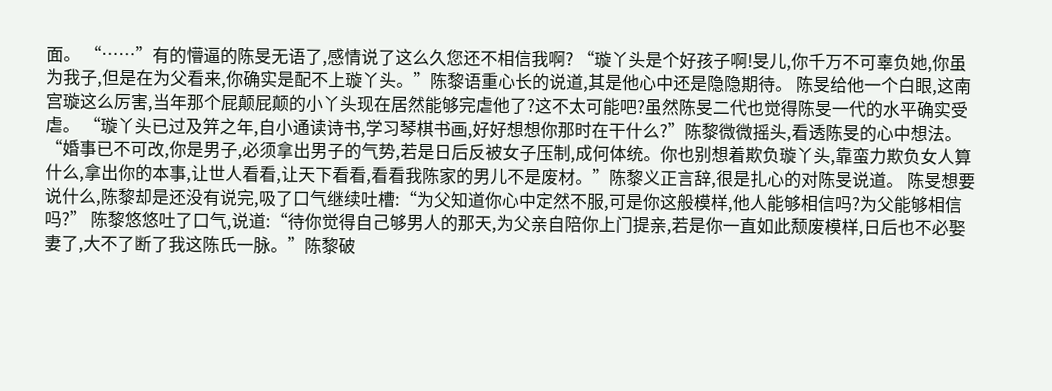面。 “……”有的懵逼的陈旻无语了,感情说了这么久您还不相信我啊? “璇丫头是个好孩子啊!旻儿,你千万不可辜负她,你虽为我子,但是在为父看来,你确实是配不上璇丫头。”陈黎语重心长的说道,其是他心中还是隐隐期待。 陈旻给他一个白眼,这南宫璇这么厉害,当年那个屁颠屁颠的小丫头现在居然能够完虐他了?这不太可能吧?虽然陈旻二代也觉得陈旻一代的水平确实受虐。 “璇丫头已过及笄之年,自小通读诗书,学习琴棋书画,好好想想你那时在干什么?”陈黎微微摇头,看透陈旻的心中想法。 “婚事已不可改,你是男子,必须拿出男子的气势,若是日后反被女子压制,成何体统。你也别想着欺负璇丫头,靠蛮力欺负女人算什么,拿出你的本事,让世人看看,让天下看看,看看我陈家的男儿不是废材。”陈黎义正言辞,很是扎心的对陈旻说道。 陈旻想要说什么,陈黎却是还没有说完,吸了口气继续吐槽:“为父知道你心中定然不服,可是你这般模样,他人能够相信吗?为父能够相信吗?” 陈黎悠悠吐了口气,说道:“待你觉得自己够男人的那天,为父亲自陪你上门提亲,若是你一直如此颓废模样,日后也不必娶妻了,大不了断了我这陈氏一脉。”陈黎破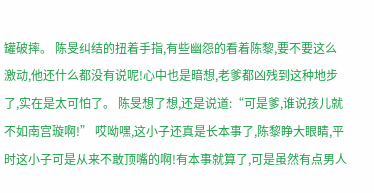罐破摔。 陈旻纠结的扭着手指,有些幽怨的看着陈黎,要不要这么激动,他还什么都没有说呢!心中也是暗想,老爹都凶残到这种地步了,实在是太可怕了。 陈旻想了想,还是说道:“可是爹,谁说孩儿就不如南宫璇啊!” 哎呦嘿,这小子还真是长本事了,陈黎睁大眼睛,平时这小子可是从来不敢顶嘴的啊!有本事就算了,可是虽然有点男人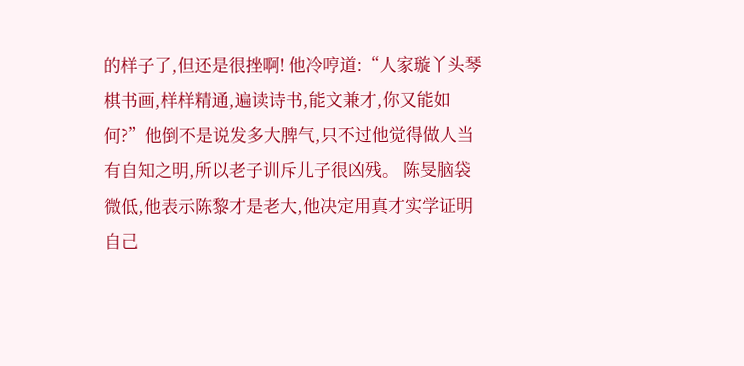的样子了,但还是很挫啊! 他冷哼道:“人家璇丫头琴棋书画,样样精通,遍读诗书,能文兼才,你又能如何?”他倒不是说发多大脾气,只不过他觉得做人当有自知之明,所以老子训斥儿子很凶残。 陈旻脑袋微低,他表示陈黎才是老大,他决定用真才实学证明自己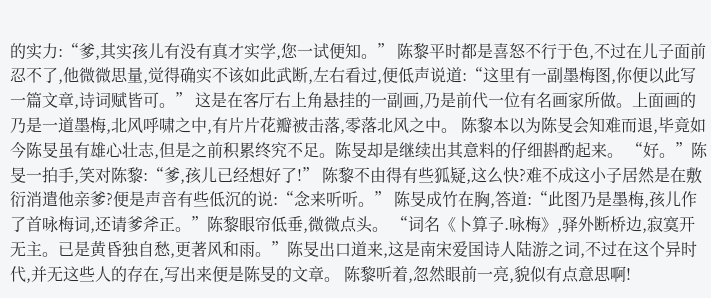的实力:“爹,其实孩儿有没有真才实学,您一试便知。” 陈黎平时都是喜怒不行于色,不过在儿子面前忍不了,他微微思量,觉得确实不该如此武断,左右看过,便低声说道:“这里有一副墨梅图,你便以此写一篇文章,诗词赋皆可。” 这是在客厅右上角悬挂的一副画,乃是前代一位有名画家所做。上面画的乃是一道墨梅,北风呼啸之中,有片片花瓣被击落,零落北风之中。 陈黎本以为陈旻会知难而退,毕竟如今陈旻虽有雄心壮志,但是之前积累终究不足。陈旻却是继续出其意料的仔细斟酌起来。 “好。”陈旻一拍手,笑对陈黎:“爹,孩儿已经想好了!” 陈黎不由得有些狐疑,这么快?难不成这小子居然是在敷衍消遣他亲爹?便是声音有些低沉的说:“念来听听。” 陈旻成竹在胸,答道:“此图乃是墨梅,孩儿作了首咏梅词,还请爹斧正。”陈黎眼帘低垂,微微点头。 “词名《卜算子.咏梅》,驿外断桥边,寂寞开无主。已是黄昏独自愁,更著风和雨。”陈旻出口道来,这是南宋爱国诗人陆游之词,不过在这个异时代,并无这些人的存在,写出来便是陈旻的文章。 陈黎听着,忽然眼前一亮,貌似有点意思啊!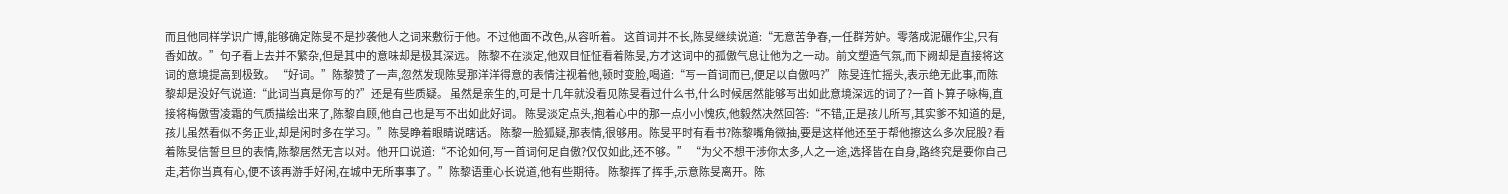而且他同样学识广博,能够确定陈旻不是抄袭他人之词来敷衍于他。不过他面不改色,从容听着。 这首词并不长,陈旻继续说道:“无意苦争春,一任群芳妒。零落成泥碾作尘,只有香如故。”句子看上去并不繁杂,但是其中的意味却是极其深远。 陈黎不在淡定,他双目怔怔看着陈旻,方才这词中的孤傲气息让他为之一动。前文塑造气氛,而下阙却是直接将这词的意境提高到极致。 “好词。”陈黎赞了一声,忽然发现陈旻那洋洋得意的表情注视着他,顿时变脸,喝道:“写一首词而已,便足以自傲吗?” 陈旻连忙摇头,表示绝无此事,而陈黎却是没好气说道:“此词当真是你写的?”还是有些质疑。 虽然是亲生的,可是十几年就没看见陈旻看过什么书,什么时候居然能够写出如此意境深远的词了?一首卜算子咏梅,直接将梅傲雪凌霜的气质描绘出来了,陈黎自顾,他自己也是写不出如此好词。 陈旻淡定点头,抱着心中的那一点小小愧疚,他毅然决然回答:“不错,正是孩儿所写,其实爹不知道的是,孩儿虽然看似不务正业,却是闲时多在学习。”陈旻睁着眼睛说瞎话。 陈黎一脸狐疑,那表情,很够用。陈旻平时有看书?陈黎嘴角微抽,要是这样他还至于帮他擦这么多次屁股? 看着陈旻信誓旦旦的表情,陈黎居然无言以对。他开口说道:“不论如何,写一首词何足自傲?仅仅如此,还不够。” “为父不想干涉你太多,人之一途,选择皆在自身,路终究是要你自己走,若你当真有心,便不该再游手好闲,在城中无所事事了。”陈黎语重心长说道,他有些期待。 陈黎挥了挥手,示意陈旻离开。陈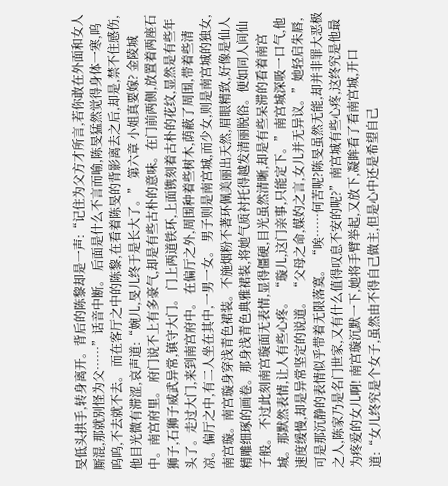旻低头拱手,转身离开。背后的陈黎却是一声:“记住为父方才所言,若你敢在外面和女人厮混,那就别怪为父……”话音中断。 后面是什么不言而喻,陈旻猛然觉得身体一寒,呜呜呜,不去就不去。 而在客厅之中的陈黎,在看着陈旻的背影离去之后,却是,禁不住感伤,他目光微有滞涩,哀声道:“婉儿,旻儿终于是长大了。” 第六章 小姐真要嫁? 金陵城中。南宫府里。 府门说不上有多豪气,却是有些古朴的意味。在门前两侧,放置着两座石狮子,石狮子威武异常,镇守大门。 门上两道铁环,上面镌刻着古朴的花纹,显然是有些年头了。走过大门,来到南宫府中。 在偏厅之外,周围种着些树木,荫蔽了周围,带着些清凉。偏厅之中,有二人坐在其中,一男一女。 男子则是南宫城,而少女,则是南宫城的独女,南宫璇。南宫璇身穿浅青色裙装。不施烟粉不著环佩美丽出天然,眉眼精致,好像是仙人精雕细琢的画卷。那身浅青色典雅裙装,将她气质衬托得越发清丽脱俗。便如同人间仙子般。 不过此刻南宫璇面无表情,显得僵硬,目光虽然清晰,却是有些呆滞的看着南宫城。那默然表情,让人有些心疼。 “璇儿,这门亲事,只能定下。”南宫城深吸一口气,他速度缓慢,却是异常坚定的说道。 “父母之命,媒妁之言,女儿并无异议。”她轻启朱唇,可是那沉静的表情似乎带着无限落寞。 “唉……何苦呢?陈旻虽然无能,却并非罪大恶极之人,陈家乃是名门世家,又有什么值得叹息不安的呢?”南宫城有些心疼,这终究是他最为疼爱的女儿啊! 南宫璇沉默一下,她将手臂举起,又放下,凝眸看了看南宫城,开口道:“女儿终究是个女子,虽然由不得自己做主,但是心中还是希望自己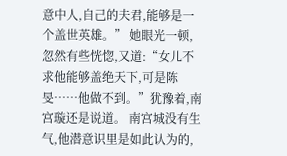意中人,自己的夫君,能够是一个盖世英雄。” 她眼光一顿,忽然有些恍惚,又道:“女儿不求他能够盖绝天下,可是陈旻……他做不到。”犹豫着,南宫璇还是说道。 南宫城没有生气,他潜意识里是如此认为的,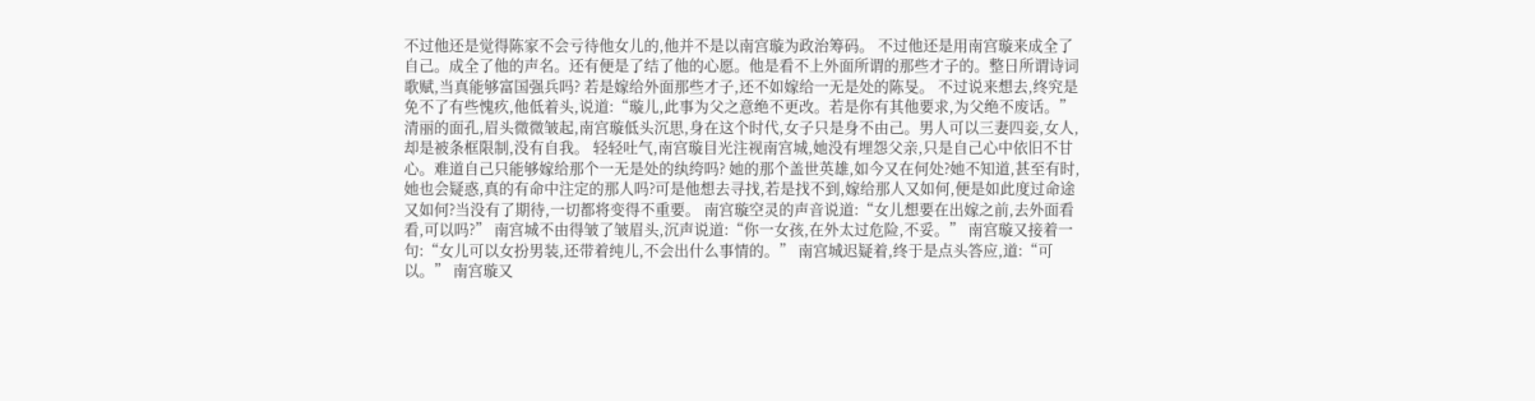不过他还是觉得陈家不会亏待他女儿的,他并不是以南宫璇为政治筹码。 不过他还是用南宫璇来成全了自己。成全了他的声名。还有便是了结了他的心愿。他是看不上外面所谓的那些才子的。整日所谓诗词歌赋,当真能够富国强兵吗? 若是嫁给外面那些才子,还不如嫁给一无是处的陈旻。 不过说来想去,终究是免不了有些愧疚,他低着头,说道:“璇儿,此事为父之意绝不更改。若是你有其他要求,为父绝不废话。” 清丽的面孔,眉头微微皱起,南宫璇低头沉思,身在这个时代,女子只是身不由己。男人可以三妻四妾,女人,却是被条框限制,没有自我。 轻轻吐气,南宫璇目光注视南宫城,她没有埋怨父亲,只是自己心中依旧不甘心。难道自己只能够嫁给那个一无是处的纨绔吗? 她的那个盖世英雄,如今又在何处?她不知道,甚至有时,她也会疑惑,真的有命中注定的那人吗?可是他想去寻找,若是找不到,嫁给那人又如何,便是如此度过命途又如何?当没有了期待,一切都将变得不重要。 南宫璇空灵的声音说道:“女儿想要在出嫁之前,去外面看看,可以吗?” 南宫城不由得皱了皱眉头,沉声说道:“你一女孩,在外太过危险,不妥。” 南宫璇又接着一句:“女儿可以女扮男装,还带着纯儿,不会出什么事情的。” 南宫城迟疑着,终于是点头答应,道:“可以。” 南宫璇又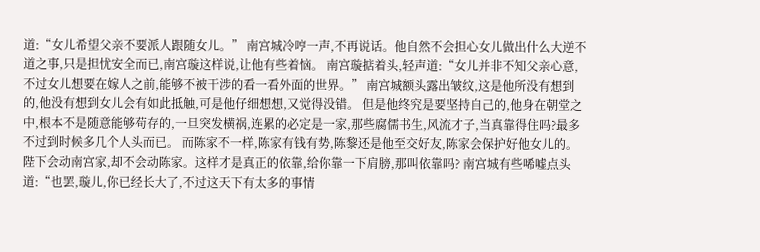道:“女儿希望父亲不要派人跟随女儿。” 南宫城冷哼一声,不再说话。他自然不会担心女儿做出什么大逆不道之事,只是担忧安全而已,南宫璇这样说,让他有些着恼。 南宫璇掂着头,轻声道:“女儿并非不知父亲心意,不过女儿想要在嫁人之前,能够不被干涉的看一看外面的世界。” 南宫城额头露出皱纹,这是他所没有想到的,他没有想到女儿会有如此抵触,可是他仔细想想,又觉得没错。 但是他终究是要坚持自己的,他身在朝堂之中,根本不是随意能够苟存的,一旦突发横祸,连累的必定是一家,那些腐儒书生,风流才子,当真靠得住吗?最多不过到时候多几个人头而已。 而陈家不一样,陈家有钱有势,陈黎还是他至交好友,陈家会保护好他女儿的。陛下会动南宫家,却不会动陈家。这样才是真正的依靠,给你靠一下肩膀,那叫依靠吗? 南宫城有些唏嘘点头道:“也罢,璇儿,你已经长大了,不过这天下有太多的事情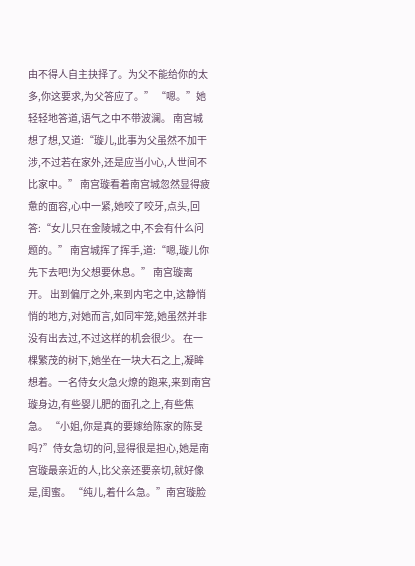由不得人自主抉择了。为父不能给你的太多,你这要求,为父答应了。” “嗯。”她轻轻地答道,语气之中不带波澜。 南宫城想了想,又道:“璇儿,此事为父虽然不加干涉,不过若在家外,还是应当小心,人世间不比家中。” 南宫璇看着南宫城忽然显得疲惫的面容,心中一紧,她咬了咬牙,点头,回答:“女儿只在金陵城之中,不会有什么问题的。” 南宫城挥了挥手,道:“嗯,璇儿你先下去吧!为父想要休息。” 南宫璇离开。 出到偏厅之外,来到内宅之中,这静悄悄的地方,对她而言,如同牢笼,她虽然并非没有出去过,不过这样的机会很少。 在一棵繁茂的树下,她坐在一块大石之上,凝眸想着。一名侍女火急火燎的跑来,来到南宫璇身边,有些婴儿肥的面孔之上,有些焦急。 “小姐,你是真的要嫁给陈家的陈旻吗?”侍女急切的问,显得很是担心,她是南宫璇最亲近的人,比父亲还要亲切,就好像是,闺蜜。 “纯儿,着什么急。”南宫璇脸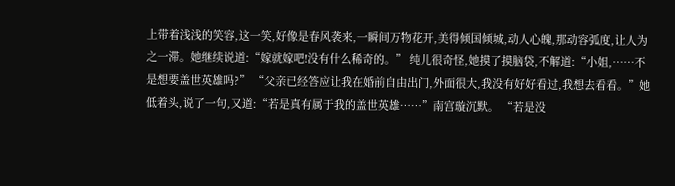上带着浅浅的笑容,这一笑,好像是春风袭来,一瞬间万物花开,美得倾国倾城,动人心魄,那动容弧度,让人为之一滞。她继续说道:“嫁就嫁吧!没有什么稀奇的。” 纯儿很奇怪,她摸了摸脑袋,不解道:“小姐,……不是想要盖世英雄吗?” “父亲已经答应让我在婚前自由出门,外面很大,我没有好好看过,我想去看看。”她低着头,说了一句,又道:“若是真有属于我的盖世英雄……”南宫璇沉默。 “若是没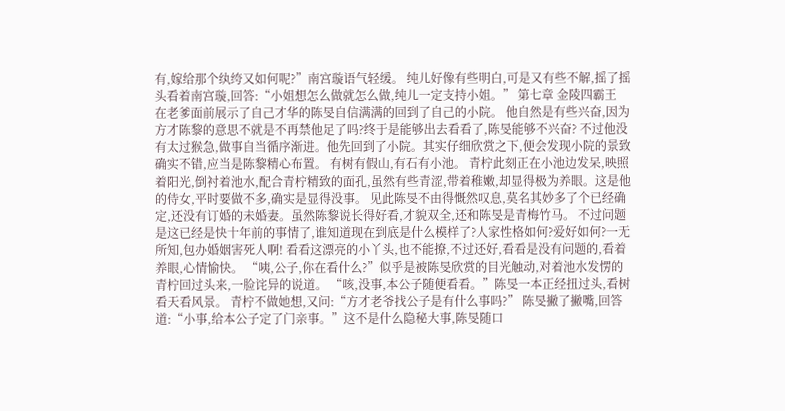有,嫁给那个纨绔又如何呢?”南宫璇语气轻缓。 纯儿好像有些明白,可是又有些不解,摇了摇头看着南宫璇,回答:“小姐想怎么做就怎么做,纯儿一定支持小姐。” 第七章 金陵四霸王 在老爹面前展示了自己才华的陈旻自信满满的回到了自己的小院。 他自然是有些兴奋,因为方才陈黎的意思不就是不再禁他足了吗?终于是能够出去看看了,陈旻能够不兴奋? 不过他没有太过猴急,做事自当循序渐进。他先回到了小院。其实仔细欣赏之下,便会发现小院的景致确实不错,应当是陈黎精心布置。 有树有假山,有石有小池。 青柠此刻正在小池边发呆,映照着阳光,倒衬着池水,配合青柠精致的面孔,虽然有些青涩,带着稚嫩,却显得极为养眼。这是他的侍女,平时要做不多,确实是显得没事。 见此陈旻不由得慨然叹息,莫名其妙多了个已经确定,还没有订婚的未婚妻。虽然陈黎说长得好看,才貌双全,还和陈旻是青梅竹马。 不过问题是这已经是快十年前的事情了,谁知道现在到底是什么模样了?人家性格如何?爱好如何?一无所知,包办婚姻害死人啊! 看看这漂亮的小丫头,也不能撩,不过还好,看看是没有问题的,看着养眼,心情愉快。 “咦,公子,你在看什么?”似乎是被陈旻欣赏的目光触动,对着池水发愣的青柠回过头来,一脸诧异的说道。 “咳,没事,本公子随便看看。”陈旻一本正经扭过头,看树看天看风景。 青柠不做她想,又问:“方才老爷找公子是有什么事吗?” 陈旻撇了撇嘴,回答道:“小事,给本公子定了门亲事。”这不是什么隐秘大事,陈旻随口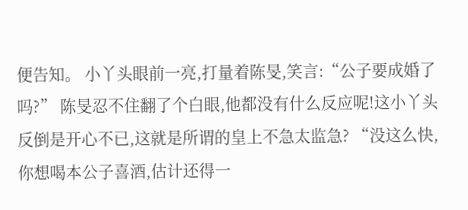便告知。 小丫头眼前一亮,打量着陈旻,笑言:“公子要成婚了吗?” 陈旻忍不住翻了个白眼,他都没有什么反应呢!这小丫头反倒是开心不已,这就是所谓的皇上不急太监急? “没这么快,你想喝本公子喜酒,估计还得一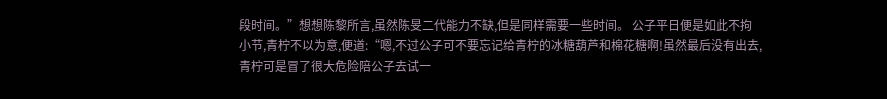段时间。”想想陈黎所言,虽然陈旻二代能力不缺,但是同样需要一些时间。 公子平日便是如此不拘小节,青柠不以为意,便道:“嗯,不过公子可不要忘记给青柠的冰糖葫芦和棉花糖啊!虽然最后没有出去,青柠可是冒了很大危险陪公子去试一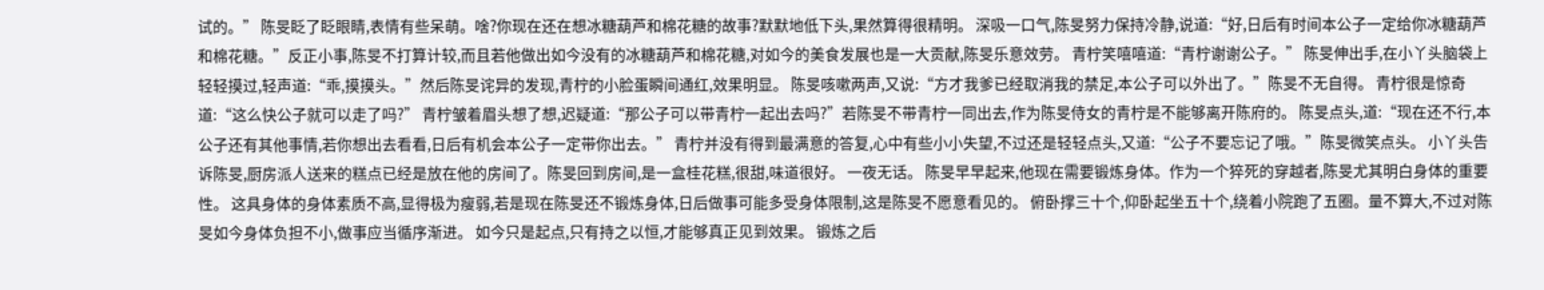试的。” 陈旻眨了眨眼睛,表情有些呆萌。啥?你现在还在想冰糖葫芦和棉花糖的故事?默默地低下头,果然算得很精明。 深吸一口气,陈旻努力保持冷静,说道:“好,日后有时间本公子一定给你冰糖葫芦和棉花糖。”反正小事,陈旻不打算计较,而且若他做出如今没有的冰糖葫芦和棉花糖,对如今的美食发展也是一大贡献,陈旻乐意效劳。 青柠笑嘻嘻道:“青柠谢谢公子。” 陈旻伸出手,在小丫头脑袋上轻轻摸过,轻声道:“乖,摸摸头。”然后陈旻诧异的发现,青柠的小脸蛋瞬间通红,效果明显。 陈旻咳嗽两声,又说:“方才我爹已经取消我的禁足,本公子可以外出了。”陈旻不无自得。 青柠很是惊奇道:“这么快公子就可以走了吗?” 青柠皱着眉头想了想,迟疑道:“那公子可以带青柠一起出去吗?”若陈旻不带青柠一同出去,作为陈旻侍女的青柠是不能够离开陈府的。 陈旻点头,道:“现在还不行,本公子还有其他事情,若你想出去看看,日后有机会本公子一定带你出去。” 青柠并没有得到最满意的答复,心中有些小小失望,不过还是轻轻点头,又道:“公子不要忘记了哦。”陈旻微笑点头。 小丫头告诉陈旻,厨房派人送来的糕点已经是放在他的房间了。陈旻回到房间,是一盒桂花糕,很甜,味道很好。 一夜无话。 陈旻早早起来,他现在需要锻炼身体。作为一个猝死的穿越者,陈旻尤其明白身体的重要性。 这具身体的身体素质不高,显得极为瘦弱,若是现在陈旻还不锻炼身体,日后做事可能多受身体限制,这是陈旻不愿意看见的。 俯卧撑三十个,仰卧起坐五十个,绕着小院跑了五圈。量不算大,不过对陈旻如今身体负担不小,做事应当循序渐进。 如今只是起点,只有持之以恒,才能够真正见到效果。 锻炼之后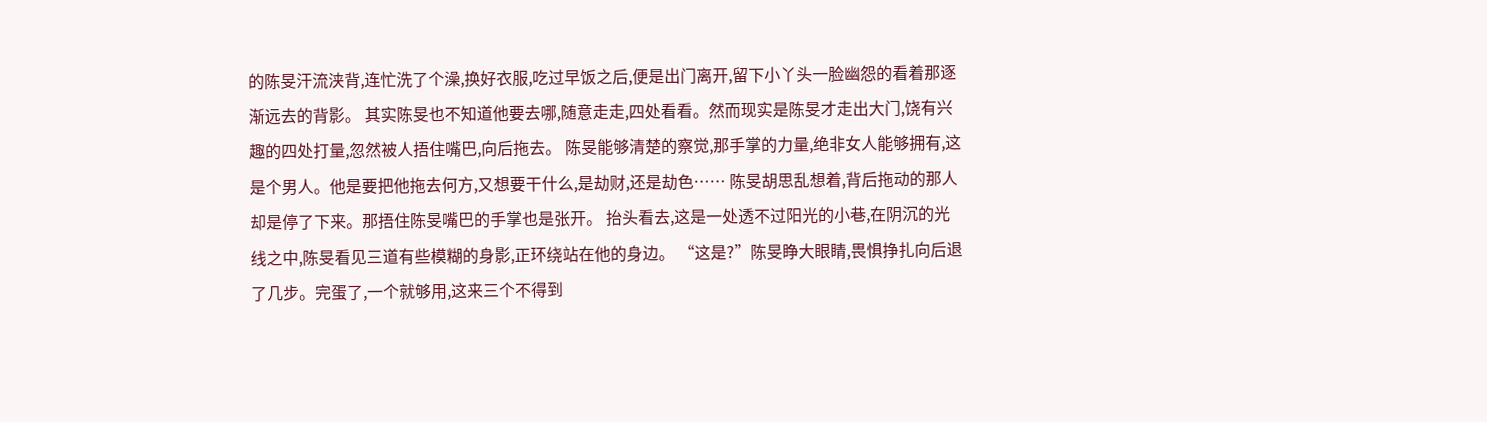的陈旻汗流浃背,连忙洗了个澡,换好衣服,吃过早饭之后,便是出门离开,留下小丫头一脸幽怨的看着那逐渐远去的背影。 其实陈旻也不知道他要去哪,随意走走,四处看看。然而现实是陈旻才走出大门,饶有兴趣的四处打量,忽然被人捂住嘴巴,向后拖去。 陈旻能够清楚的察觉,那手掌的力量,绝非女人能够拥有,这是个男人。他是要把他拖去何方,又想要干什么,是劫财,还是劫色…… 陈旻胡思乱想着,背后拖动的那人却是停了下来。那捂住陈旻嘴巴的手掌也是张开。 抬头看去,这是一处透不过阳光的小巷,在阴沉的光线之中,陈旻看见三道有些模糊的身影,正环绕站在他的身边。 “这是?”陈旻睁大眼睛,畏惧挣扎向后退了几步。完蛋了,一个就够用,这来三个不得到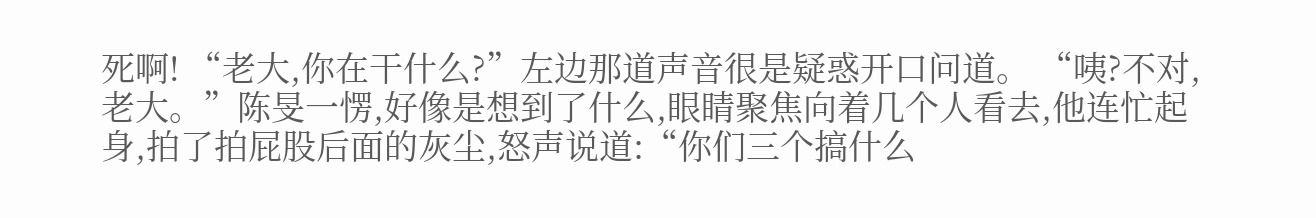死啊! “老大,你在干什么?”左边那道声音很是疑惑开口问道。 “咦?不对,老大。”陈旻一愣,好像是想到了什么,眼睛聚焦向着几个人看去,他连忙起身,拍了拍屁股后面的灰尘,怒声说道:“你们三个搞什么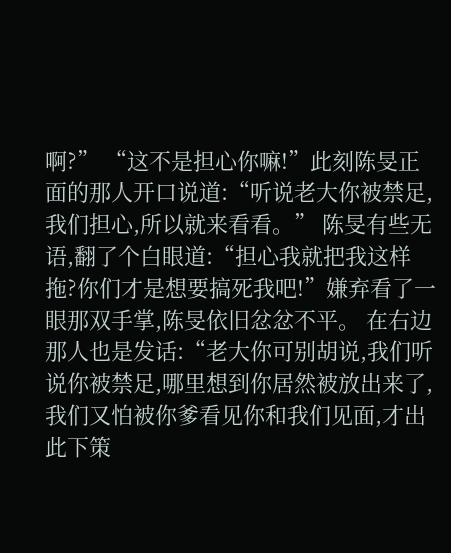啊?” “这不是担心你嘛!”此刻陈旻正面的那人开口说道:“听说老大你被禁足,我们担心,所以就来看看。” 陈旻有些无语,翻了个白眼道:“担心我就把我这样拖?你们才是想要搞死我吧!”嫌弃看了一眼那双手掌,陈旻依旧忿忿不平。 在右边那人也是发话:“老大你可别胡说,我们听说你被禁足,哪里想到你居然被放出来了,我们又怕被你爹看见你和我们见面,才出此下策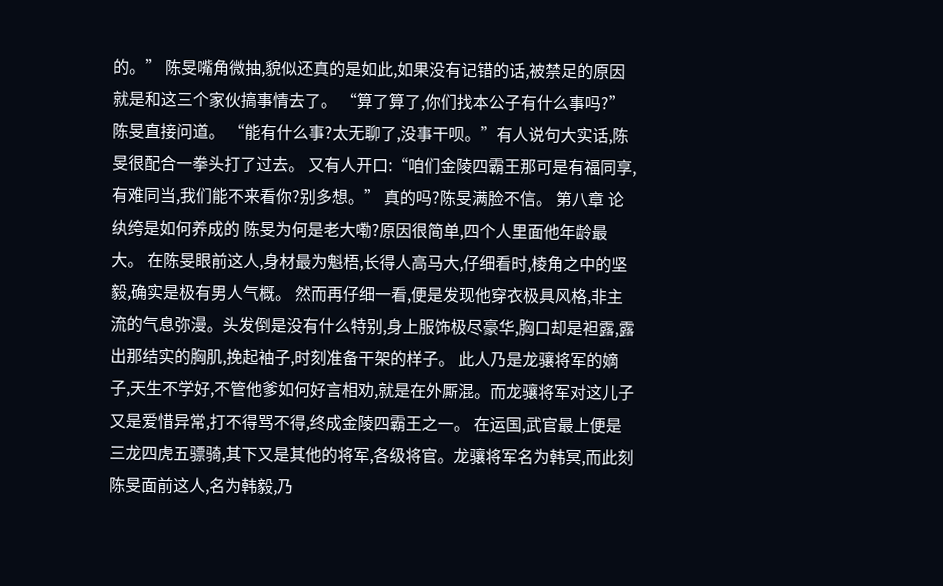的。” 陈旻嘴角微抽,貌似还真的是如此,如果没有记错的话,被禁足的原因就是和这三个家伙搞事情去了。 “算了算了,你们找本公子有什么事吗?”陈旻直接问道。 “能有什么事?太无聊了,没事干呗。”有人说句大实话,陈旻很配合一拳头打了过去。 又有人开口:“咱们金陵四霸王那可是有福同享,有难同当,我们能不来看你?别多想。” 真的吗?陈旻满脸不信。 第八章 论纨绔是如何养成的 陈旻为何是老大嘞?原因很简单,四个人里面他年龄最大。 在陈旻眼前这人,身材最为魁梧,长得人高马大,仔细看时,棱角之中的坚毅,确实是极有男人气概。 然而再仔细一看,便是发现他穿衣极具风格,非主流的气息弥漫。头发倒是没有什么特别,身上服饰极尽豪华,胸口却是袒露,露出那结实的胸肌,挽起袖子,时刻准备干架的样子。 此人乃是龙骧将军的嫡子,天生不学好,不管他爹如何好言相劝,就是在外厮混。而龙骧将军对这儿子又是爱惜异常,打不得骂不得,终成金陵四霸王之一。 在运国,武官最上便是三龙四虎五骠骑,其下又是其他的将军,各级将官。龙骧将军名为韩冥,而此刻陈旻面前这人,名为韩毅,乃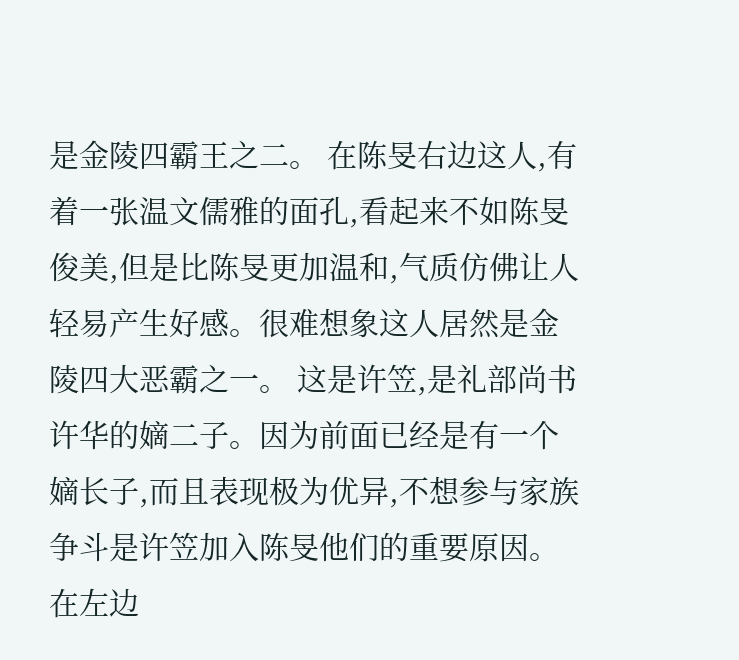是金陵四霸王之二。 在陈旻右边这人,有着一张温文儒雅的面孔,看起来不如陈旻俊美,但是比陈旻更加温和,气质仿佛让人轻易产生好感。很难想象这人居然是金陵四大恶霸之一。 这是许笠,是礼部尚书许华的嫡二子。因为前面已经是有一个嫡长子,而且表现极为优异,不想参与家族争斗是许笠加入陈旻他们的重要原因。 在左边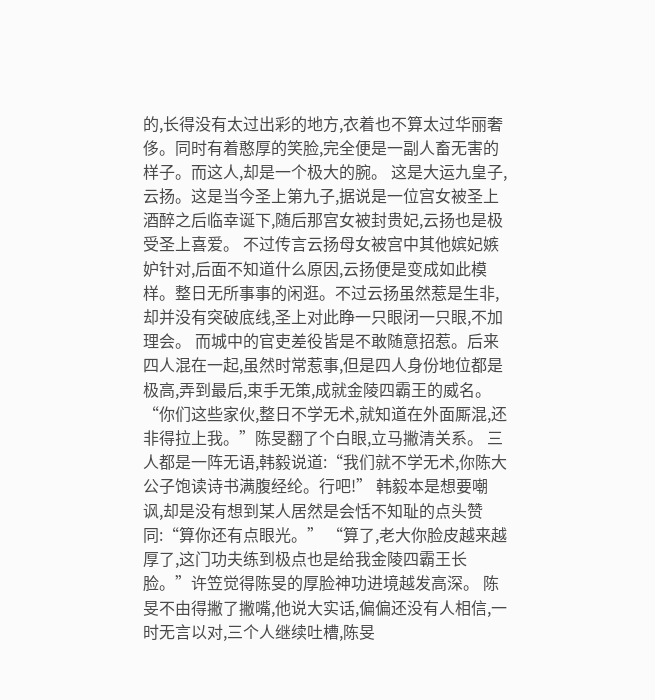的,长得没有太过出彩的地方,衣着也不算太过华丽奢侈。同时有着憨厚的笑脸,完全便是一副人畜无害的样子。而这人,却是一个极大的腕。 这是大运九皇子,云扬。这是当今圣上第九子,据说是一位宫女被圣上酒醉之后临幸诞下,随后那宫女被封贵妃,云扬也是极受圣上喜爱。 不过传言云扬母女被宫中其他嫔妃嫉妒针对,后面不知道什么原因,云扬便是变成如此模样。整日无所事事的闲逛。不过云扬虽然惹是生非,却并没有突破底线,圣上对此睁一只眼闭一只眼,不加理会。 而城中的官吏差役皆是不敢随意招惹。后来四人混在一起,虽然时常惹事,但是四人身份地位都是极高,弄到最后,束手无策,成就金陵四霸王的威名。 “你们这些家伙,整日不学无术,就知道在外面厮混,还非得拉上我。”陈旻翻了个白眼,立马撇清关系。 三人都是一阵无语,韩毅说道:“我们就不学无术,你陈大公子饱读诗书满腹经纶。行吧!” 韩毅本是想要嘲讽,却是没有想到某人居然是会恬不知耻的点头赞同:“算你还有点眼光。” “算了,老大你脸皮越来越厚了,这门功夫练到极点也是给我金陵四霸王长脸。”许笠觉得陈旻的厚脸神功进境越发高深。 陈旻不由得撇了撇嘴,他说大实话,偏偏还没有人相信,一时无言以对,三个人继续吐槽,陈旻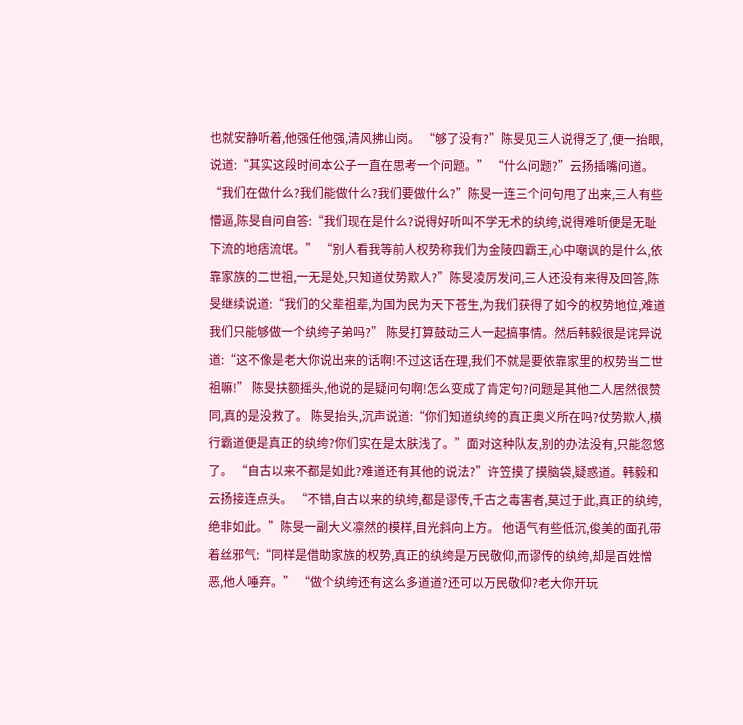也就安静听着,他强任他强,清风拂山岗。 “够了没有?”陈旻见三人说得乏了,便一抬眼,说道:“其实这段时间本公子一直在思考一个问题。” “什么问题?”云扬插嘴问道。 “我们在做什么?我们能做什么?我们要做什么?”陈旻一连三个问句甩了出来,三人有些懵逼,陈旻自问自答:“我们现在是什么?说得好听叫不学无术的纨绔,说得难听便是无耻下流的地痞流氓。” “别人看我等前人权势称我们为金陵四霸王,心中嘲讽的是什么,依靠家族的二世祖,一无是处,只知道仗势欺人?”陈旻凌厉发问,三人还没有来得及回答,陈旻继续说道:“我们的父辈祖辈,为国为民为天下苍生,为我们获得了如今的权势地位,难道我们只能够做一个纨绔子弟吗?” 陈旻打算鼓动三人一起搞事情。然后韩毅很是诧异说道:“这不像是老大你说出来的话啊!不过这话在理,我们不就是要依靠家里的权势当二世祖嘛!” 陈旻扶额摇头,他说的是疑问句啊!怎么变成了肯定句?问题是其他二人居然很赞同,真的是没救了。 陈旻抬头,沉声说道:“你们知道纨绔的真正奥义所在吗?仗势欺人,横行霸道便是真正的纨绔?你们实在是太肤浅了。”面对这种队友,别的办法没有,只能忽悠了。 “自古以来不都是如此?难道还有其他的说法?”许笠摸了摸脑袋,疑惑道。韩毅和云扬接连点头。 “不错,自古以来的纨绔,都是谬传,千古之毒害者,莫过于此,真正的纨绔,绝非如此。”陈旻一副大义凛然的模样,目光斜向上方。 他语气有些低沉,俊美的面孔带着丝邪气:“同样是借助家族的权势,真正的纨绔是万民敬仰,而谬传的纨绔,却是百姓憎恶,他人唾弃。” “做个纨绔还有这么多道道?还可以万民敬仰?老大你开玩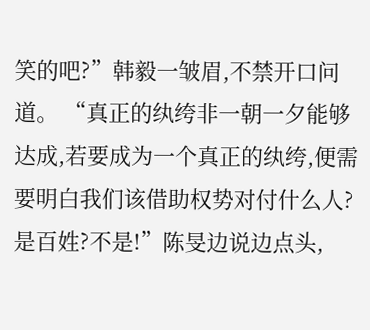笑的吧?”韩毅一皱眉,不禁开口问道。 “真正的纨绔非一朝一夕能够达成,若要成为一个真正的纨绔,便需要明白我们该借助权势对付什么人?是百姓?不是!”陈旻边说边点头,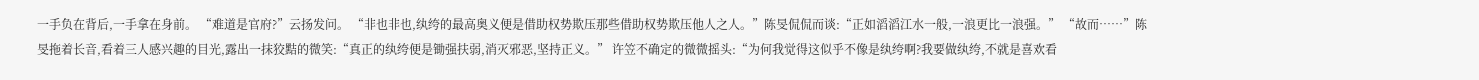一手负在背后,一手拿在身前。 “难道是官府?”云扬发问。 “非也非也,纨绔的最高奥义便是借助权势欺压那些借助权势欺压他人之人。”陈旻侃侃而谈:“正如滔滔江水一般,一浪更比一浪强。” “故而……”陈旻拖着长音,看着三人感兴趣的目光,露出一抹狡黠的微笑:“真正的纨绔便是锄强扶弱,消灭邪恶,坚持正义。” 许笠不确定的微微摇头:“为何我觉得这似乎不像是纨绔啊?我要做纨绔,不就是喜欢看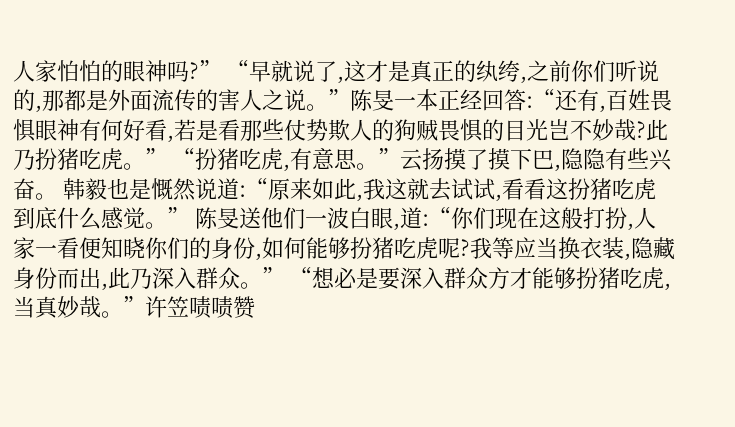人家怕怕的眼神吗?” “早就说了,这才是真正的纨绔,之前你们听说的,那都是外面流传的害人之说。”陈旻一本正经回答:“还有,百姓畏惧眼神有何好看,若是看那些仗势欺人的狗贼畏惧的目光岂不妙哉?此乃扮猪吃虎。” “扮猪吃虎,有意思。”云扬摸了摸下巴,隐隐有些兴奋。 韩毅也是慨然说道:“原来如此,我这就去试试,看看这扮猪吃虎到底什么感觉。” 陈旻送他们一波白眼,道:“你们现在这般打扮,人家一看便知晓你们的身份,如何能够扮猪吃虎呢?我等应当换衣装,隐藏身份而出,此乃深入群众。” “想必是要深入群众方才能够扮猪吃虎,当真妙哉。”许笠啧啧赞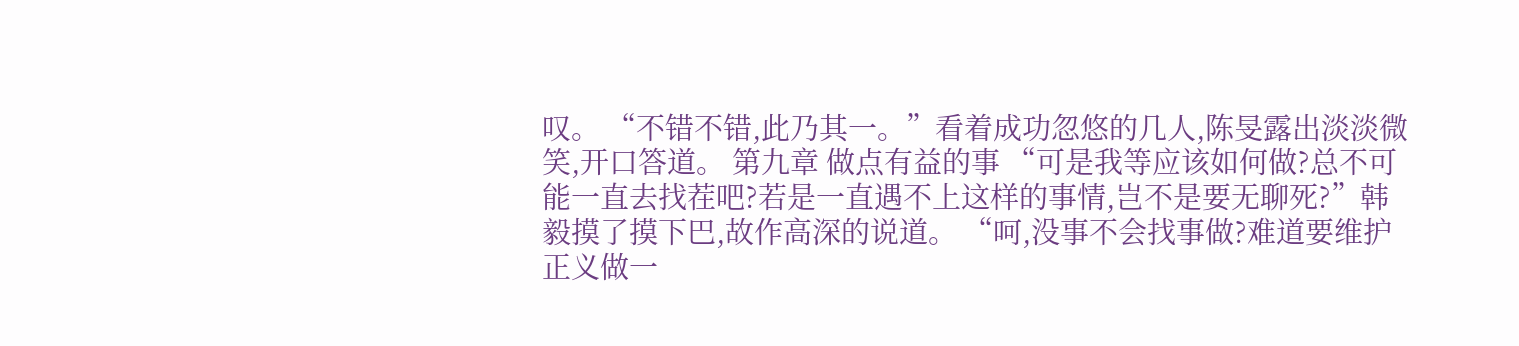叹。 “不错不错,此乃其一。”看着成功忽悠的几人,陈旻露出淡淡微笑,开口答道。 第九章 做点有益的事 “可是我等应该如何做?总不可能一直去找茬吧?若是一直遇不上这样的事情,岂不是要无聊死?”韩毅摸了摸下巴,故作高深的说道。 “呵,没事不会找事做?难道要维护正义做一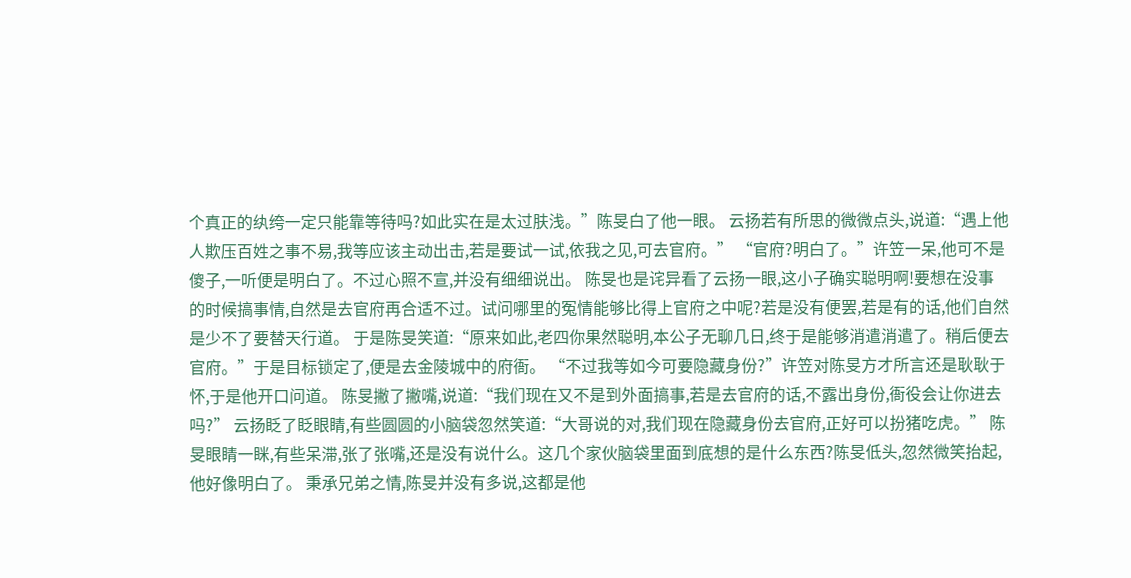个真正的纨绔一定只能靠等待吗?如此实在是太过肤浅。”陈旻白了他一眼。 云扬若有所思的微微点头,说道:“遇上他人欺压百姓之事不易,我等应该主动出击,若是要试一试,依我之见,可去官府。” “官府?明白了。”许笠一呆,他可不是傻子,一听便是明白了。不过心照不宣,并没有细细说出。 陈旻也是诧异看了云扬一眼,这小子确实聪明啊!要想在没事的时候搞事情,自然是去官府再合适不过。试问哪里的冤情能够比得上官府之中呢?若是没有便罢,若是有的话,他们自然是少不了要替天行道。 于是陈旻笑道:“原来如此,老四你果然聪明,本公子无聊几日,终于是能够消遣消遣了。稍后便去官府。”于是目标锁定了,便是去金陵城中的府衙。 “不过我等如今可要隐藏身份?”许笠对陈旻方才所言还是耿耿于怀,于是他开口问道。 陈旻撇了撇嘴,说道:“我们现在又不是到外面搞事,若是去官府的话,不露出身份,衙役会让你进去吗?” 云扬眨了眨眼睛,有些圆圆的小脑袋忽然笑道:“大哥说的对,我们现在隐藏身份去官府,正好可以扮猪吃虎。” 陈旻眼睛一眯,有些呆滞,张了张嘴,还是没有说什么。这几个家伙脑袋里面到底想的是什么东西?陈旻低头,忽然微笑抬起,他好像明白了。 秉承兄弟之情,陈旻并没有多说,这都是他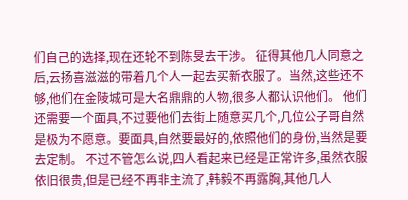们自己的选择,现在还轮不到陈旻去干涉。 征得其他几人同意之后,云扬喜滋滋的带着几个人一起去买新衣服了。当然,这些还不够,他们在金陵城可是大名鼎鼎的人物,很多人都认识他们。 他们还需要一个面具,不过要他们去街上随意买几个,几位公子哥自然是极为不愿意。要面具,自然要最好的,依照他们的身份,当然是要去定制。 不过不管怎么说,四人看起来已经是正常许多,虽然衣服依旧很贵,但是已经不再非主流了,韩毅不再露胸,其他几人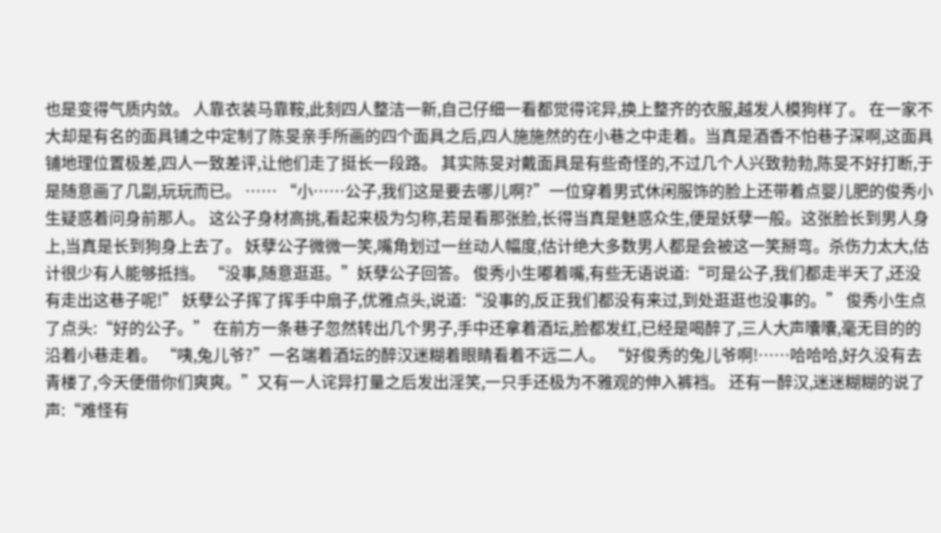也是变得气质内敛。 人靠衣装马靠鞍,此刻四人整洁一新,自己仔细一看都觉得诧异,换上整齐的衣服,越发人模狗样了。 在一家不大却是有名的面具铺之中定制了陈旻亲手所画的四个面具之后,四人施施然的在小巷之中走着。当真是酒香不怕巷子深啊,这面具铺地理位置极差,四人一致差评,让他们走了挺长一段路。 其实陈旻对戴面具是有些奇怪的,不过几个人兴致勃勃,陈旻不好打断,于是随意画了几副,玩玩而已。 …… “小……公子,我们这是要去哪儿啊?”一位穿着男式休闲服饰的脸上还带着点婴儿肥的俊秀小生疑惑着问身前那人。 这公子身材高挑,看起来极为匀称,若是看那张脸,长得当真是魅惑众生,便是妖孽一般。这张脸长到男人身上,当真是长到狗身上去了。 妖孽公子微微一笑,嘴角划过一丝动人幅度,估计绝大多数男人都是会被这一笑掰弯。杀伤力太大,估计很少有人能够抵挡。 “没事,随意逛逛。”妖孽公子回答。 俊秀小生嘟着嘴,有些无语说道:“可是公子,我们都走半天了,还没有走出这巷子呢!” 妖孽公子挥了挥手中扇子,优雅点头,说道:“没事的,反正我们都没有来过,到处逛逛也没事的。” 俊秀小生点了点头:“好的公子。” 在前方一条巷子忽然转出几个男子,手中还拿着酒坛,脸都发红,已经是喝醉了,三人大声囔囔,毫无目的的沿着小巷走着。 “咦,兔儿爷?”一名端着酒坛的醉汉迷糊着眼睛看着不远二人。 “好俊秀的兔儿爷啊!……哈哈哈,好久没有去青楼了,今天便借你们爽爽。”又有一人诧异打量之后发出淫笑,一只手还极为不雅观的伸入裤裆。 还有一醉汉,迷迷糊糊的说了声:“难怪有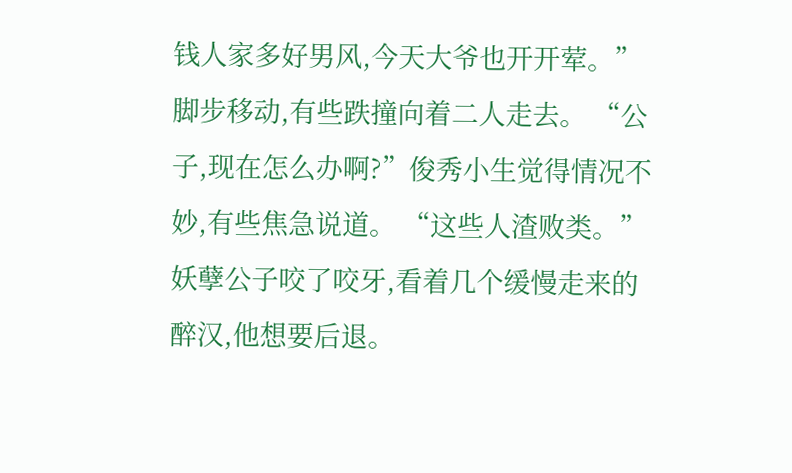钱人家多好男风,今天大爷也开开荤。”脚步移动,有些跌撞向着二人走去。 “公子,现在怎么办啊?”俊秀小生觉得情况不妙,有些焦急说道。 “这些人渣败类。”妖孽公子咬了咬牙,看着几个缓慢走来的醉汉,他想要后退。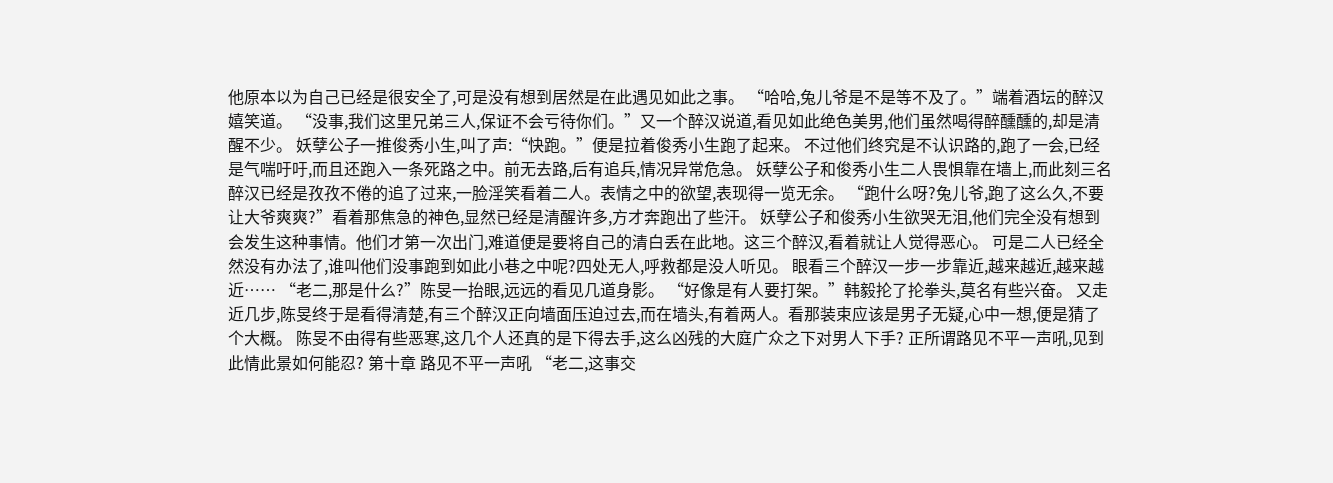他原本以为自己已经是很安全了,可是没有想到居然是在此遇见如此之事。 “哈哈,兔儿爷是不是等不及了。”端着酒坛的醉汉嬉笑道。 “没事,我们这里兄弟三人,保证不会亏待你们。”又一个醉汉说道,看见如此绝色美男,他们虽然喝得醉醺醺的,却是清醒不少。 妖孽公子一推俊秀小生,叫了声:“快跑。”便是拉着俊秀小生跑了起来。 不过他们终究是不认识路的,跑了一会,已经是气喘吁吁,而且还跑入一条死路之中。前无去路,后有追兵,情况异常危急。 妖孽公子和俊秀小生二人畏惧靠在墙上,而此刻三名醉汉已经是孜孜不倦的追了过来,一脸淫笑看着二人。表情之中的欲望,表现得一览无余。 “跑什么呀?兔儿爷,跑了这么久,不要让大爷爽爽?”看着那焦急的神色,显然已经是清醒许多,方才奔跑出了些汗。 妖孽公子和俊秀小生欲哭无泪,他们完全没有想到会发生这种事情。他们才第一次出门,难道便是要将自己的清白丢在此地。这三个醉汉,看着就让人觉得恶心。 可是二人已经全然没有办法了,谁叫他们没事跑到如此小巷之中呢?四处无人,呼救都是没人听见。 眼看三个醉汉一步一步靠近,越来越近,越来越近…… “老二,那是什么?”陈旻一抬眼,远远的看见几道身影。 “好像是有人要打架。”韩毅抡了抡拳头,莫名有些兴奋。 又走近几步,陈旻终于是看得清楚,有三个醉汉正向墙面压迫过去,而在墙头,有着两人。看那装束应该是男子无疑,心中一想,便是猜了个大概。 陈旻不由得有些恶寒,这几个人还真的是下得去手,这么凶残的大庭广众之下对男人下手? 正所谓路见不平一声吼,见到此情此景如何能忍? 第十章 路见不平一声吼 “老二,这事交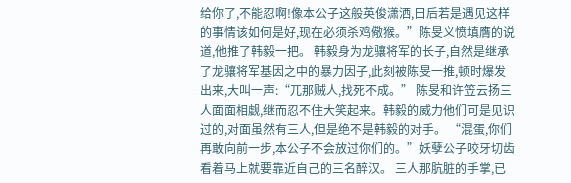给你了,不能忍啊!像本公子这般英俊潇洒,日后若是遇见这样的事情该如何是好,现在必须杀鸡儆猴。”陈旻义愤填膺的说道,他推了韩毅一把。 韩毅身为龙骧将军的长子,自然是继承了龙骧将军基因之中的暴力因子,此刻被陈旻一推,顿时爆发出来,大叫一声:“兀那贼人,找死不成。” 陈旻和许笠云扬三人面面相觑,继而忍不住大笑起来。韩毅的威力他们可是见识过的,对面虽然有三人,但是绝不是韩毅的对手。 “混蛋,你们再敢向前一步,本公子不会放过你们的。”妖孽公子咬牙切齿看着马上就要靠近自己的三名醉汉。 三人那肮脏的手掌,已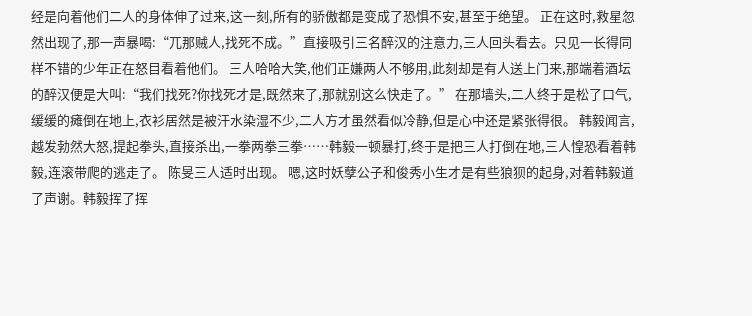经是向着他们二人的身体伸了过来,这一刻,所有的骄傲都是变成了恐惧不安,甚至于绝望。 正在这时,救星忽然出现了,那一声暴喝:“兀那贼人,找死不成。”直接吸引三名醉汉的注意力,三人回头看去。只见一长得同样不错的少年正在怒目看着他们。 三人哈哈大笑,他们正嫌两人不够用,此刻却是有人送上门来,那端着酒坛的醉汉便是大叫:“我们找死?你找死才是,既然来了,那就别这么快走了。” 在那墙头,二人终于是松了口气,缓缓的瘫倒在地上,衣衫居然是被汗水染湿不少,二人方才虽然看似冷静,但是心中还是紧张得很。 韩毅闻言,越发勃然大怒,提起拳头,直接杀出,一拳两拳三拳……韩毅一顿暴打,终于是把三人打倒在地,三人惶恐看着韩毅,连滚带爬的逃走了。 陈旻三人适时出现。 嗯,这时妖孽公子和俊秀小生才是有些狼狈的起身,对着韩毅道了声谢。韩毅挥了挥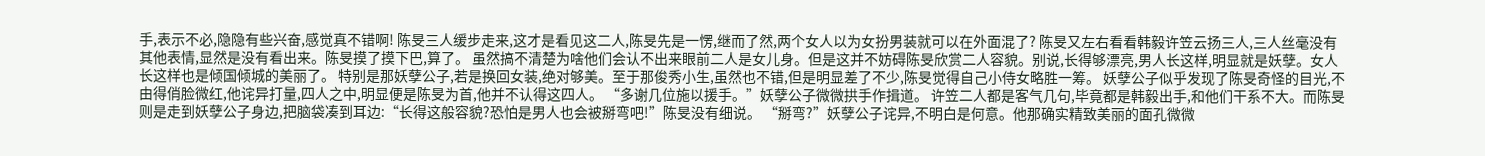手,表示不必,隐隐有些兴奋,感觉真不错啊! 陈旻三人缓步走来,这才是看见这二人,陈旻先是一愣,继而了然,两个女人以为女扮男装就可以在外面混了? 陈旻又左右看看韩毅许笠云扬三人,三人丝毫没有其他表情,显然是没有看出来。陈旻摸了摸下巴,算了。 虽然搞不清楚为啥他们会认不出来眼前二人是女儿身。但是这并不妨碍陈旻欣赏二人容貌。别说,长得够漂亮,男人长这样,明显就是妖孽。女人长这样也是倾国倾城的美丽了。 特别是那妖孽公子,若是换回女装,绝对够美。至于那俊秀小生,虽然也不错,但是明显差了不少,陈旻觉得自己小侍女略胜一筹。 妖孽公子似乎发现了陈旻奇怪的目光,不由得俏脸微红,他诧异打量,四人之中,明显便是陈旻为首,他并不认得这四人。 “多谢几位施以援手。”妖孽公子微微拱手作揖道。 许笠二人都是客气几句,毕竟都是韩毅出手,和他们干系不大。而陈旻则是走到妖孽公子身边,把脑袋凑到耳边:“长得这般容貌?恐怕是男人也会被掰弯吧!”陈旻没有细说。 “掰弯?”妖孽公子诧异,不明白是何意。他那确实精致美丽的面孔微微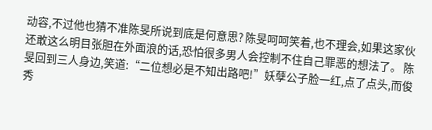动容,不过他也猜不准陈旻所说到底是何意思? 陈旻呵呵笑着,也不理会,如果这家伙还敢这么明目张胆在外面浪的话,恐怕很多男人会控制不住自己罪恶的想法了。 陈旻回到三人身边,笑道:“二位想必是不知出路吧!”妖孽公子脸一红,点了点头,而俊秀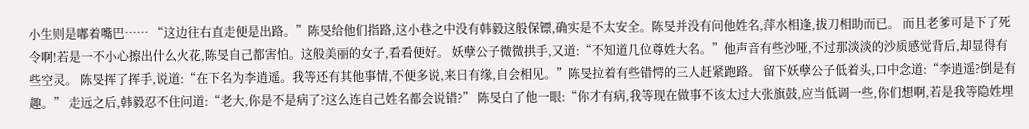小生则是嘟着嘴巴…… “这边往右直走便是出路。”陈旻给他们指路,这小巷之中没有韩毅这般保镖,确实是不太安全。陈旻并没有问他姓名,萍水相逢,拔刀相助而已。 而且老爹可是下了死令啊!若是一不小心擦出什么火花,陈旻自己都害怕。这般美丽的女子,看看便好。 妖孽公子微微拱手,又道:“不知道几位尊姓大名。”他声音有些沙哑,不过那淡淡的沙质感觉背后,却显得有些空灵。 陈旻挥了挥手,说道:“在下名为李逍遥。我等还有其他事情,不便多说,来日有缘,自会相见。”陈旻拉着有些错愕的三人赶紧跑路。 留下妖孽公子低着头,口中念道:“李逍遥?倒是有趣。” 走远之后,韩毅忍不住问道:“老大,你是不是病了?这么连自己姓名都会说错?” 陈旻白了他一眼:“你才有病,我等现在做事不该太过大张旗鼓,应当低调一些,你们想啊,若是我等隐姓埋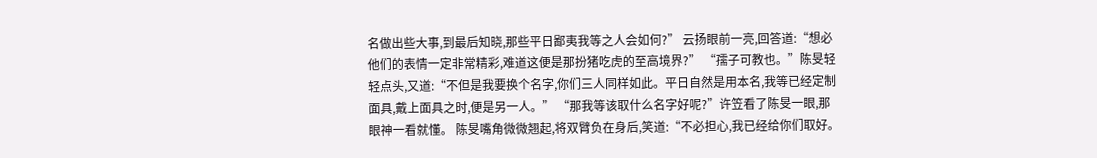名做出些大事,到最后知晓,那些平日鄙夷我等之人会如何?” 云扬眼前一亮,回答道:“想必他们的表情一定非常精彩,难道这便是那扮猪吃虎的至高境界?” “孺子可教也。”陈旻轻轻点头,又道:“不但是我要换个名字,你们三人同样如此。平日自然是用本名,我等已经定制面具,戴上面具之时,便是另一人。” “那我等该取什么名字好呢?”许笠看了陈旻一眼,那眼神一看就懂。 陈旻嘴角微微翘起,将双臂负在身后,笑道:“不必担心,我已经给你们取好。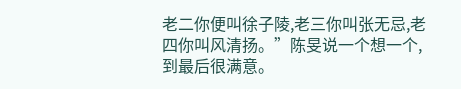老二你便叫徐子陵,老三你叫张无忌,老四你叫风清扬。”陈旻说一个想一个,到最后很满意。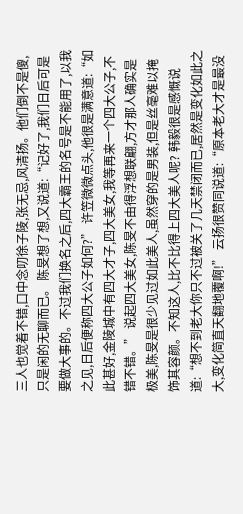三人也觉着不错,口中念叨徐子陵,张无忌,风清扬。他们倒不是傻,只是闲的无聊而已。 陈旻想了想,又说道:“记好了,我们日后可是要做大事的。不过我们换名之后,四大霸王的名号是不能用了,以我之见,日后便称四大公子如何?” 许笠微微点头,他很是满意道:“如此甚好,金陵城中有四大才子,四大美女,我等再来一个四大公子,不错不错。” 说起四大美女,陈旻不由得浮想联翩,方才那人确实是极美,陈旻是很少见过如此美人,虽然穿的是男装,但是丝毫难以掩饰其容颜。不知这人,比不比得上四大美人呢? 韩毅很是感慨说道:“想不到老大你只不过被关了几天禁闭而已,居然是变化如此之大,变化简直天翻地覆啊!” 云扬很赞同说道:“原本老大才是最没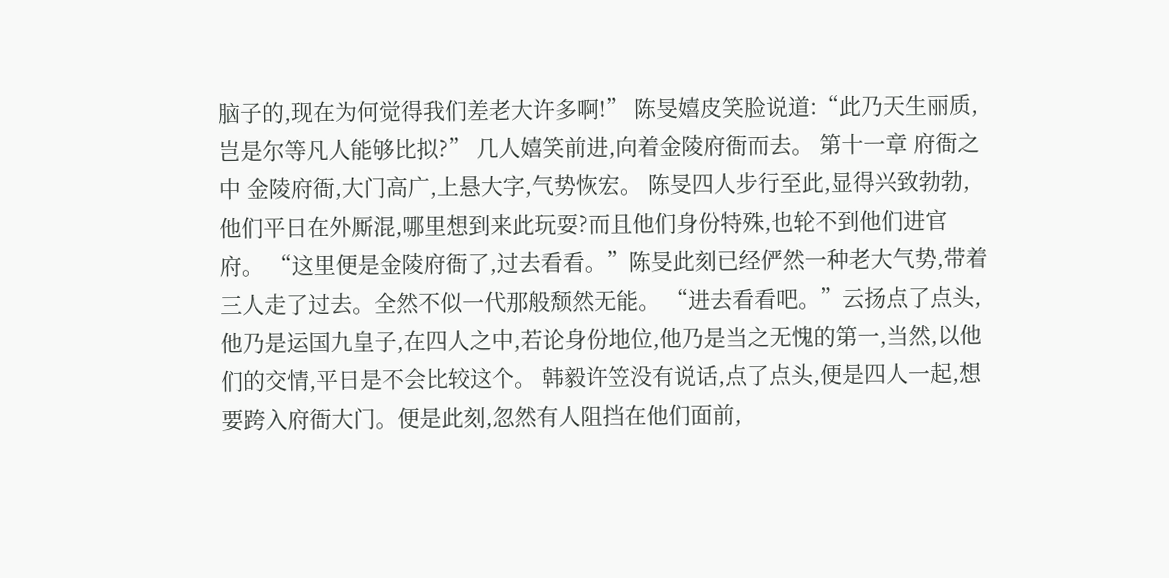脑子的,现在为何觉得我们差老大许多啊!” 陈旻嬉皮笑脸说道:“此乃天生丽质,岂是尔等凡人能够比拟?” 几人嬉笑前进,向着金陵府衙而去。 第十一章 府衙之中 金陵府衙,大门高广,上悬大字,气势恢宏。 陈旻四人步行至此,显得兴致勃勃,他们平日在外厮混,哪里想到来此玩耍?而且他们身份特殊,也轮不到他们进官府。 “这里便是金陵府衙了,过去看看。”陈旻此刻已经俨然一种老大气势,带着三人走了过去。全然不似一代那般颓然无能。 “进去看看吧。”云扬点了点头,他乃是运国九皇子,在四人之中,若论身份地位,他乃是当之无愧的第一,当然,以他们的交情,平日是不会比较这个。 韩毅许笠没有说话,点了点头,便是四人一起,想要跨入府衙大门。便是此刻,忽然有人阻挡在他们面前,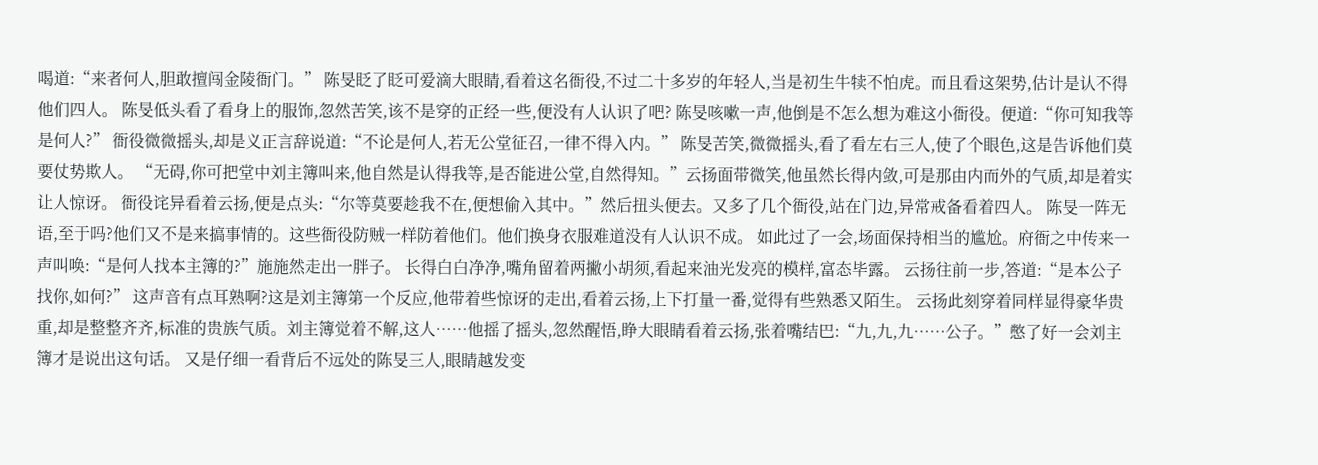喝道:“来者何人,胆敢擅闯金陵衙门。” 陈旻眨了眨可爱滴大眼睛,看着这名衙役,不过二十多岁的年轻人,当是初生牛犊不怕虎。而且看这架势,估计是认不得他们四人。 陈旻低头看了看身上的服饰,忽然苦笑,该不是穿的正经一些,便没有人认识了吧? 陈旻咳嗽一声,他倒是不怎么想为难这小衙役。便道:“你可知我等是何人?” 衙役微微摇头,却是义正言辞说道:“不论是何人,若无公堂征召,一律不得入内。” 陈旻苦笑,微微摇头,看了看左右三人,使了个眼色,这是告诉他们莫要仗势欺人。 “无碍,你可把堂中刘主簿叫来,他自然是认得我等,是否能进公堂,自然得知。”云扬面带微笑,他虽然长得内敛,可是那由内而外的气质,却是着实让人惊讶。 衙役诧异看着云扬,便是点头:“尔等莫要趁我不在,便想偷入其中。”然后扭头便去。又多了几个衙役,站在门边,异常戒备看着四人。 陈旻一阵无语,至于吗?他们又不是来搞事情的。这些衙役防贼一样防着他们。他们换身衣服难道没有人认识不成。 如此过了一会,场面保持相当的尴尬。府衙之中传来一声叫唤:“是何人找本主簿的?”施施然走出一胖子。 长得白白净净,嘴角留着两撇小胡须,看起来油光发亮的模样,富态毕露。 云扬往前一步,答道:“是本公子找你,如何?” 这声音有点耳熟啊?这是刘主簿第一个反应,他带着些惊讶的走出,看着云扬,上下打量一番,觉得有些熟悉又陌生。 云扬此刻穿着同样显得豪华贵重,却是整整齐齐,标准的贵族气质。刘主簿觉着不解,这人……他摇了摇头,忽然醒悟,睁大眼睛看着云扬,张着嘴结巴:“九,九,九……公子。”憋了好一会刘主簿才是说出这句话。 又是仔细一看背后不远处的陈旻三人,眼睛越发变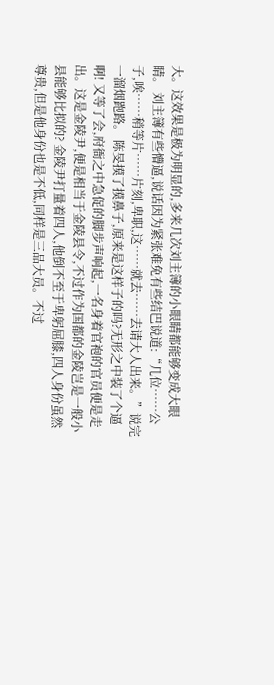大。这效果是极为明显的,多来几次刘主簿的小眼睛都能够变成大眼睛。 刘主簿有些懵逼,说话因为紧张难免有些结巴说道:“几位……公子,唉……稍等片……片刻,卑职,这……就去……去请大人出来。”说完一溜烟跑路。 陈旻摸了摸鼻子,原来是这样子的吗?无形之中装了个逼啊! 又等了会,府衙之中急促的脚步声响起,一名身着官袍的官员便是走出。这是金陵尹,便是相当于金陵县令,不过作为国都的金陵岂是一般小县能够比拟的? 金陵尹打量着四人,他倒不至于卑躬屈膝,四人身份虽然尊贵,但是他身份也是不低,同样是三品大员。不过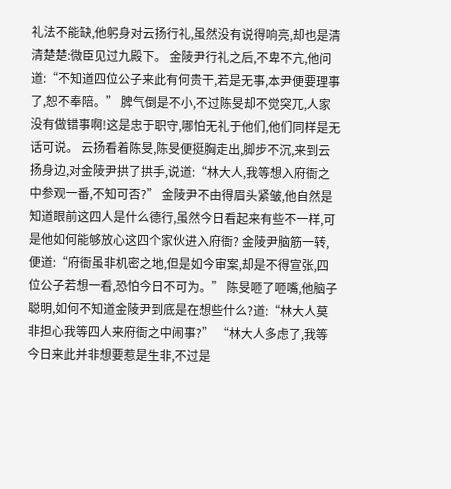礼法不能缺,他躬身对云扬行礼,虽然没有说得响亮,却也是清清楚楚:微臣见过九殿下。 金陵尹行礼之后,不卑不亢,他问道:“不知道四位公子来此有何贵干,若是无事,本尹便要理事了,恕不奉陪。” 脾气倒是不小,不过陈旻却不觉突兀,人家没有做错事啊!这是忠于职守,哪怕无礼于他们,他们同样是无话可说。 云扬看着陈旻,陈旻便挺胸走出,脚步不沉,来到云扬身边,对金陵尹拱了拱手,说道:“林大人,我等想入府衙之中参观一番,不知可否?” 金陵尹不由得眉头紧皱,他自然是知道眼前这四人是什么德行,虽然今日看起来有些不一样,可是他如何能够放心这四个家伙进入府衙? 金陵尹脑筋一转,便道:“府衙虽非机密之地,但是如今审案,却是不得宣张,四位公子若想一看,恐怕今日不可为。” 陈旻咂了咂嘴,他脑子聪明,如何不知道金陵尹到底是在想些什么?道:“林大人莫非担心我等四人来府衙之中闹事?” “林大人多虑了,我等今日来此并非想要惹是生非,不过是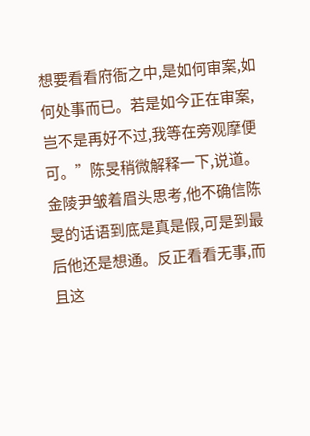想要看看府衙之中,是如何审案,如何处事而已。若是如今正在审案,岂不是再好不过,我等在旁观摩便可。”陈旻稍微解释一下,说道。 金陵尹皱着眉头思考,他不确信陈旻的话语到底是真是假,可是到最后他还是想通。反正看看无事,而且这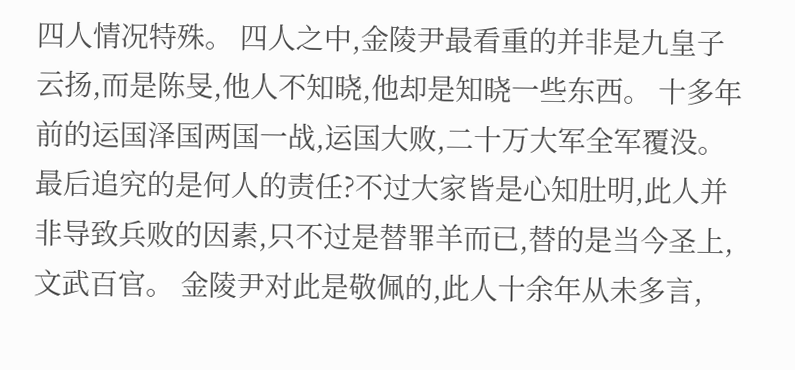四人情况特殊。 四人之中,金陵尹最看重的并非是九皇子云扬,而是陈旻,他人不知晓,他却是知晓一些东西。 十多年前的运国泽国两国一战,运国大败,二十万大军全军覆没。最后追究的是何人的责任?不过大家皆是心知肚明,此人并非导致兵败的因素,只不过是替罪羊而已,替的是当今圣上,文武百官。 金陵尹对此是敬佩的,此人十余年从未多言,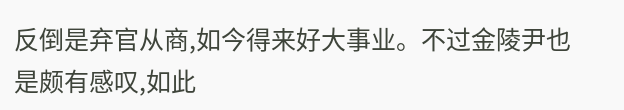反倒是弃官从商,如今得来好大事业。不过金陵尹也是颇有感叹,如此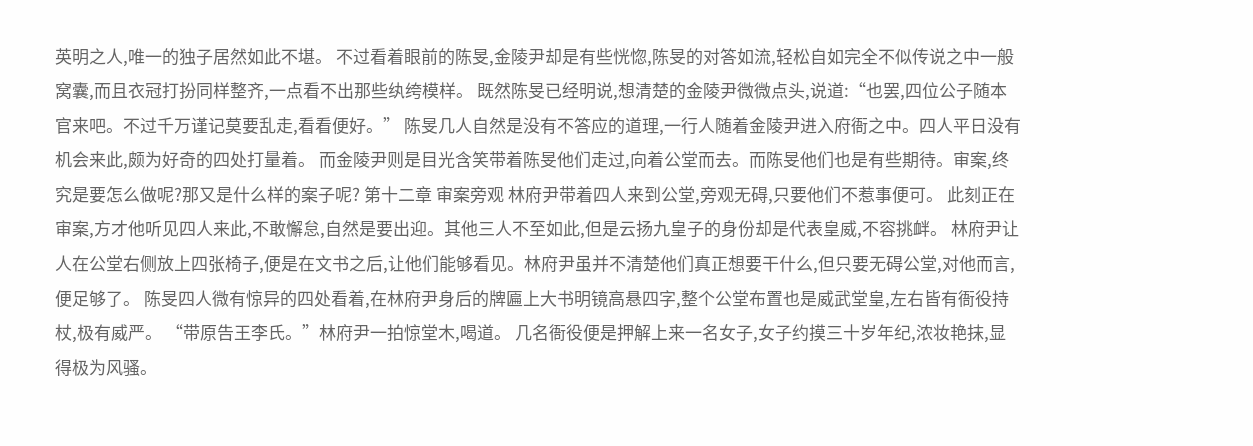英明之人,唯一的独子居然如此不堪。 不过看着眼前的陈旻,金陵尹却是有些恍惚,陈旻的对答如流,轻松自如完全不似传说之中一般窝囊,而且衣冠打扮同样整齐,一点看不出那些纨绔模样。 既然陈旻已经明说,想清楚的金陵尹微微点头,说道:“也罢,四位公子随本官来吧。不过千万谨记莫要乱走,看看便好。” 陈旻几人自然是没有不答应的道理,一行人随着金陵尹进入府衙之中。四人平日没有机会来此,颇为好奇的四处打量着。 而金陵尹则是目光含笑带着陈旻他们走过,向着公堂而去。而陈旻他们也是有些期待。审案,终究是要怎么做呢?那又是什么样的案子呢? 第十二章 审案旁观 林府尹带着四人来到公堂,旁观无碍,只要他们不惹事便可。 此刻正在审案,方才他听见四人来此,不敢懈怠,自然是要出迎。其他三人不至如此,但是云扬九皇子的身份却是代表皇威,不容挑衅。 林府尹让人在公堂右侧放上四张椅子,便是在文书之后,让他们能够看见。林府尹虽并不清楚他们真正想要干什么,但只要无碍公堂,对他而言,便足够了。 陈旻四人微有惊异的四处看着,在林府尹身后的牌匾上大书明镜高悬四字,整个公堂布置也是威武堂皇,左右皆有衙役持杖,极有威严。 “带原告王李氏。”林府尹一拍惊堂木,喝道。 几名衙役便是押解上来一名女子,女子约摸三十岁年纪,浓妆艳抹,显得极为风骚。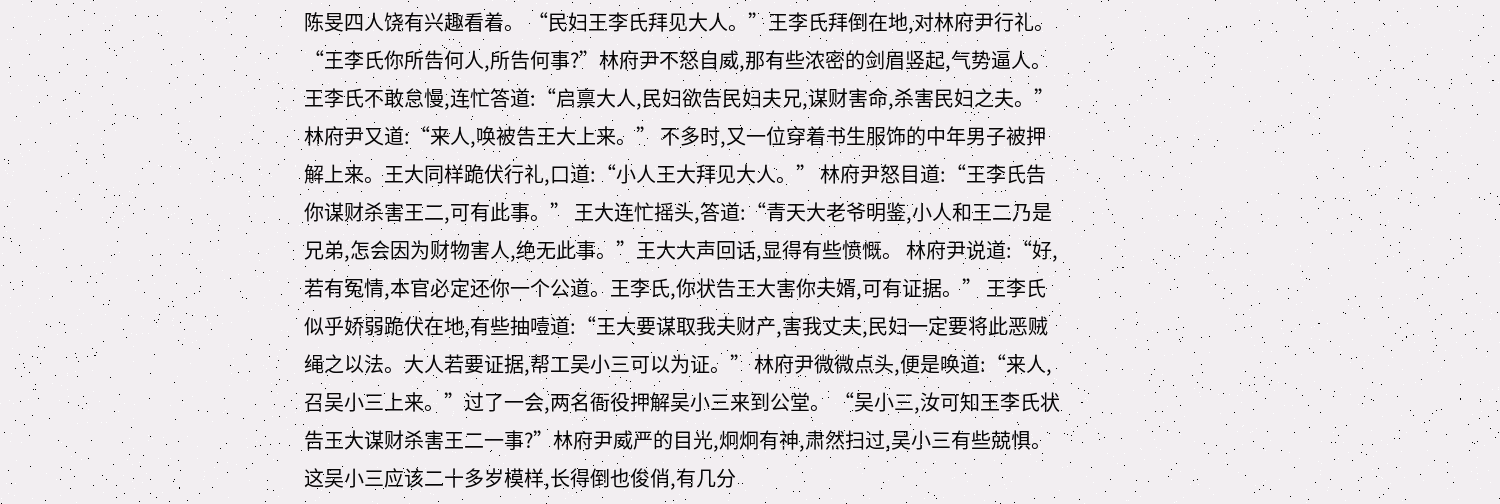陈旻四人饶有兴趣看着。 “民妇王李氏拜见大人。”王李氏拜倒在地,对林府尹行礼。 “王李氏你所告何人,所告何事?”林府尹不怒自威,那有些浓密的剑眉竖起,气势逼人。 王李氏不敢怠慢,连忙答道:“启禀大人,民妇欲告民妇夫兄,谋财害命,杀害民妇之夫。” 林府尹又道:“来人,唤被告王大上来。” 不多时,又一位穿着书生服饰的中年男子被押解上来。王大同样跪伏行礼,口道:“小人王大拜见大人。” 林府尹怒目道:“王李氏告你谋财杀害王二,可有此事。” 王大连忙摇头,答道:“青天大老爷明鉴,小人和王二乃是兄弟,怎会因为财物害人,绝无此事。”王大大声回话,显得有些愤慨。 林府尹说道:“好,若有冤情,本官必定还你一个公道。王李氏,你状告王大害你夫婿,可有证据。” 王李氏似乎娇弱跪伏在地,有些抽噎道:“王大要谋取我夫财产,害我丈夫,民妇一定要将此恶贼绳之以法。大人若要证据,帮工吴小三可以为证。” 林府尹微微点头,便是唤道:“来人,召吴小三上来。”过了一会,两名衙役押解吴小三来到公堂。 “吴小三,汝可知王李氏状告王大谋财杀害王二一事?”林府尹威严的目光,炯炯有神,肃然扫过,吴小三有些兢惧。这吴小三应该二十多岁模样,长得倒也俊俏,有几分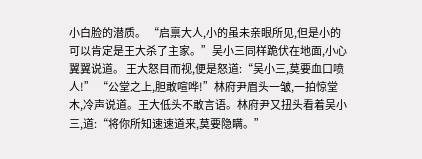小白脸的潜质。 “启禀大人,小的虽未亲眼所见,但是小的可以肯定是王大杀了主家。”吴小三同样跪伏在地面,小心翼翼说道。 王大怒目而视,便是怒道:“吴小三,莫要血口喷人!” “公堂之上,胆敢喧哗!”林府尹眉头一皱,一拍惊堂木,冷声说道。王大低头不敢言语。林府尹又扭头看着吴小三,道:“将你所知速速道来,莫要隐瞒。”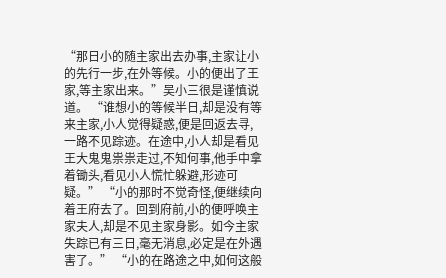“那日小的随主家出去办事,主家让小的先行一步,在外等候。小的便出了王家,等主家出来。”吴小三很是谨慎说道。 “谁想小的等候半日,却是没有等来主家,小人觉得疑惑,便是回返去寻,一路不见踪迹。在途中,小人却是看见王大鬼鬼祟祟走过,不知何事,他手中拿着锄头,看见小人慌忙躲避,形迹可疑。” “小的那时不觉奇怪,便继续向着王府去了。回到府前,小的便呼唤主家夫人,却是不见主家身影。如今主家失踪已有三日,毫无消息,必定是在外遇害了。” “小的在路途之中,如何这般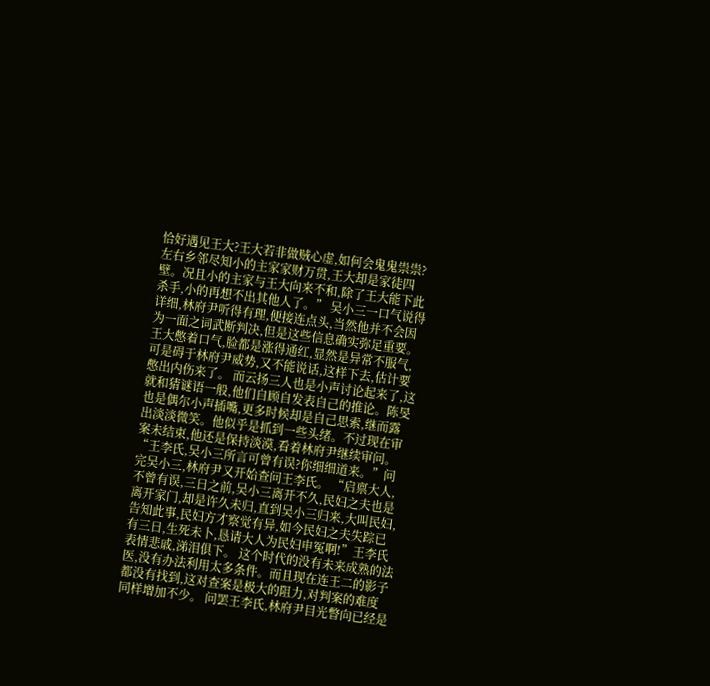恰好遇见王大?王大若非做贼心虚,如何会鬼鬼祟祟?左右乡邻尽知小的主家家财万贯,王大却是家徒四壁。况且小的主家与王大向来不和,除了王大能下此杀手,小的再想不出其他人了。” 吴小三一口气说得详细,林府尹听得有理,便接连点头,当然他并不会因为一面之词武断判决,但是这些信息确实弥足重要。 王大憋着口气,脸都是涨得通红,显然是异常不服气,可是碍于林府尹威势,又不能说话,这样下去,估计要憋出内伤来了。 而云扬三人也是小声讨论起来了,这就和猜谜语一般,他们自顾自发表自己的推论。陈旻也是偶尔小声插嘴,更多时候却是自己思索,继而露出淡淡微笑。他似乎是抓到一些头绪。不过现在审案未结束,他还是保持淡漠,看着林府尹继续审问。 “王李氏,吴小三所言可曾有误?你细细道来。”问完吴小三,林府尹又开始查问王李氏。 “启禀大人,不曾有误,三日之前,吴小三离开不久,民妇之夫也是离开家门,却是许久未归,直到吴小三归来,大叫民妇,告知此事,民妇方才察觉有异,如今民妇之夫失踪已有三日,生死未卜,恳请大人为民妇申冤啊!”王李氏表情悲戚,涕泪俱下。 这个时代的没有未来成熟的法医,没有办法利用太多条件。而且现在连王二的影子都没有找到,这对查案是极大的阻力,对判案的难度同样增加不少。 问罢王李氏,林府尹目光瞥向已经是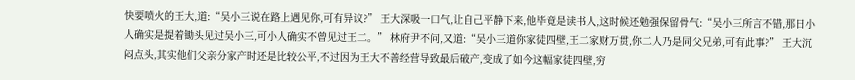快要喷火的王大,道:“吴小三说在路上遇见你,可有异议?” 王大深吸一口气,让自己平静下来,他毕竟是读书人,这时候还勉强保留骨气:“吴小三所言不错,那日小人确实是提着锄头见过吴小三,可小人确实不曾见过王二。” 林府尹不问,又道:“吴小三道你家徒四壁,王二家财万贯,你二人乃是同父兄弟,可有此事?” 王大沉闷点头,其实他们父亲分家产时还是比较公平,不过因为王大不善经营导致最后破产,变成了如今这幅家徒四壁,穷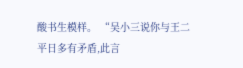酸书生模样。 “吴小三说你与王二平日多有矛盾,此言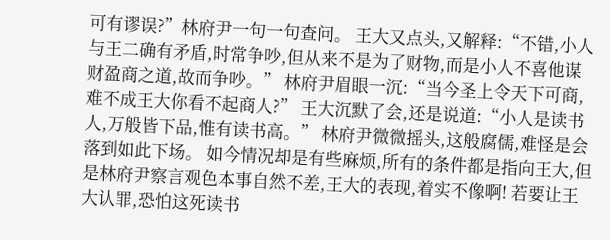可有谬误?”林府尹一句一句查问。 王大又点头,又解释:“不错,小人与王二确有矛盾,时常争吵,但从来不是为了财物,而是小人不喜他谋财盈商之道,故而争吵。” 林府尹眉眼一沉:“当今圣上令天下可商,难不成王大你看不起商人?” 王大沉默了会,还是说道:“小人是读书人,万般皆下品,惟有读书高。” 林府尹微微摇头,这般腐儒,难怪是会落到如此下场。 如今情况却是有些麻烦,所有的条件都是指向王大,但是林府尹察言观色本事自然不差,王大的表现,着实不像啊! 若要让王大认罪,恐怕这死读书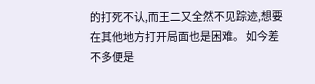的打死不认,而王二又全然不见踪迹,想要在其他地方打开局面也是困难。 如今差不多便是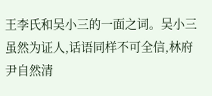王李氏和吴小三的一面之词。吴小三虽然为证人,话语同样不可全信,林府尹自然清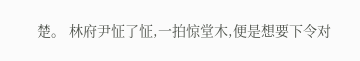楚。 林府尹怔了怔,一拍惊堂木,便是想要下令对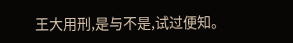王大用刑,是与不是,试过便知。